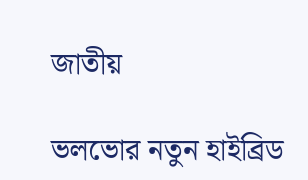জাতীয়

ভলভোর নতুন হাইব্রিড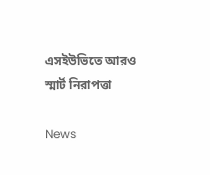এসইউভিতে আরও স্মার্ট নিরাপত্তা

News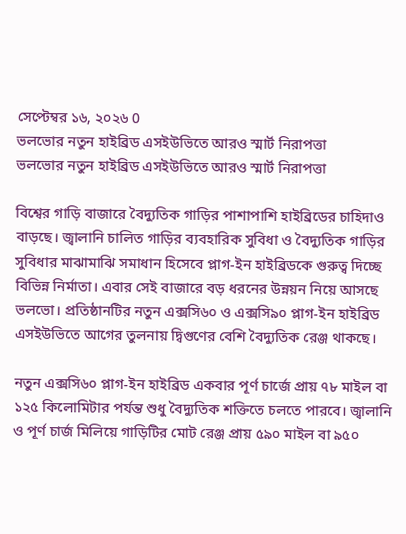সেপ্টেম্বর ১৬, ২০২৬ 0
ভলভোর নতুন হাইব্রিড এসইউভিতে আরও স্মার্ট নিরাপত্তা
ভলভোর নতুন হাইব্রিড এসইউভিতে আরও স্মার্ট নিরাপত্তা

বিশ্বের গাড়ি বাজারে বৈদ্যুতিক গাড়ির পাশাপাশি হাইব্রিডের চাহিদাও বাড়ছে। জ্বালানি চালিত গাড়ির ব্যবহারিক সুবিধা ও বৈদ্যুতিক গাড়ির সুবিধার মাঝামাঝি সমাধান হিসেবে প্লাগ-ইন হাইব্রিডকে গুরুত্ব দিচ্ছে বিভিন্ন নির্মাতা। এবার সেই বাজারে বড় ধরনের উন্নয়ন নিয়ে আসছে ভলভো। প্রতিষ্ঠানটির নতুন এক্সসি৬০ ও এক্সসি৯০ প্লাগ-ইন হাইব্রিড এসইউভিতে আগের তুলনায় দ্বিগুণের বেশি বৈদ্যুতিক রেঞ্জ থাকছে।

নতুন এক্সসি৬০ প্লাগ-ইন হাইব্রিড একবার পূর্ণ চার্জে প্রায় ৭৮ মাইল বা ১২৫ কিলোমিটার পর্যন্ত শুধু বৈদ্যুতিক শক্তিতে চলতে পারবে। জ্বালানি ও পূর্ণ চার্জ মিলিয়ে গাড়িটির মোট রেঞ্জ প্রায় ৫৯০ মাইল বা ৯৫০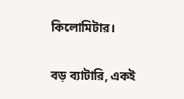কিলোমিটার।

বড় ব্যাটারি, একই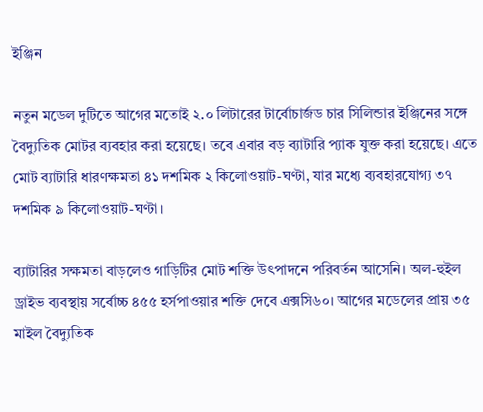ইঞ্জিন

নতুন মডেল দুটিতে আগের মতোই ২.০ লিটারের টার্বোচার্জড চার সিলিন্ডার ইঞ্জিনের সঙ্গে বৈদ্যুতিক মোটর ব্যবহার করা হয়েছে। তবে এবার বড় ব্যাটারি প্যাক যুক্ত করা হয়েছে। এতে মোট ব্যাটারি ধারণক্ষমতা ৪১ দশমিক ২ কিলোওয়াট-ঘণ্টা, যার মধ্যে ব্যবহারযোগ্য ৩৭ দশমিক ৯ কিলোওয়াট-ঘণ্টা।

ব্যাটারির সক্ষমতা বাড়লেও গাড়িটির মোট শক্তি উৎপাদনে পরিবর্তন আসেনি। অল-হুইল ড্রাইভ ব্যবস্থায় সর্বোচ্চ ৪৫৫ হর্সপাওয়ার শক্তি দেবে এক্সসি৬০। আগের মডেলের প্রায় ৩৫ মাইল বৈদ্যুতিক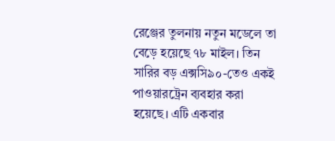রেঞ্জের তুলনায় নতুন মডেলে তা বেড়ে হয়েছে ৭৮ মাইল। তিন সারির বড় এক্সসি৯০-তেও একই পাওয়ারট্রেন ব্যবহার করা হয়েছে। এটি একবার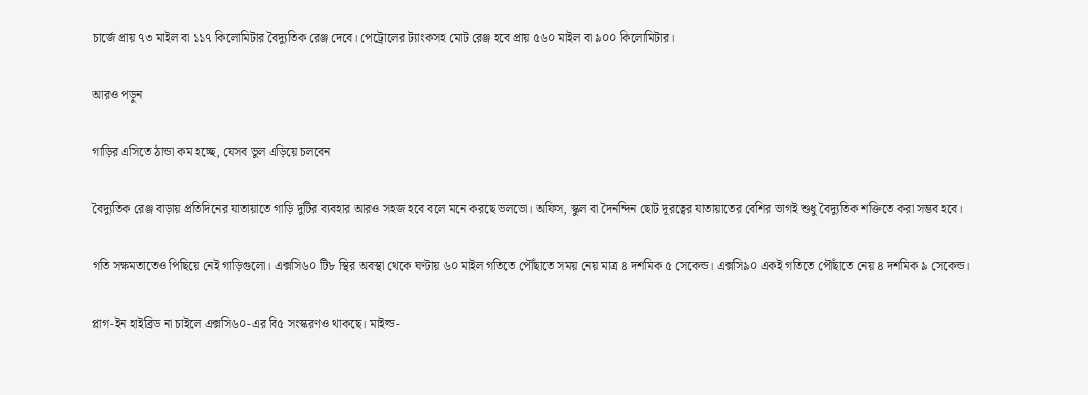চার্জে প্রায় ৭৩ মাইল বা ১১৭ কিলোমিটার বৈদ্যুতিক রেঞ্জ দেবে। পেট্রোলের ট্যাংকসহ মোট রেঞ্জ হবে প্রায় ৫৬০ মাইল বা ৯০০ কিলোমিটার।

আরও পড়ুন

গাড়ির এসিতে ঠান্ডা কম হচ্ছে, যেসব ভুল এড়িয়ে চলবেন

বৈদ্যুতিক রেঞ্জ বাড়ায় প্রতিদিনের যাতায়াতে গাড়ি দুটির ব্যবহার আরও সহজ হবে বলে মনে করছে ভলভো। অফিস, স্কুল বা দৈনন্দিন ছোট দূরত্বের যাতায়াতের বেশির ভাগই শুধু বৈদ্যুতিক শক্তিতে করা সম্ভব হবে।

গতি সক্ষমতাতেও পিছিয়ে নেই গাড়িগুলো। এক্সসি৬০ টি৮ স্থির অবস্থা থেকে ঘণ্টায় ৬০ মাইল গতিতে পৌঁছাতে সময় নেয় মাত্র ৪ দশমিক ৫ সেকেন্ড। এক্সসি৯০ একই গতিতে পৌঁছাতে নেয় ৪ দশমিক ৯ সেকেন্ড।

প্লাগ-ইন হাইব্রিড না চাইলে এক্সসি৬০-এর বি৫ সংস্করণও থাকছে। মাইল্ড-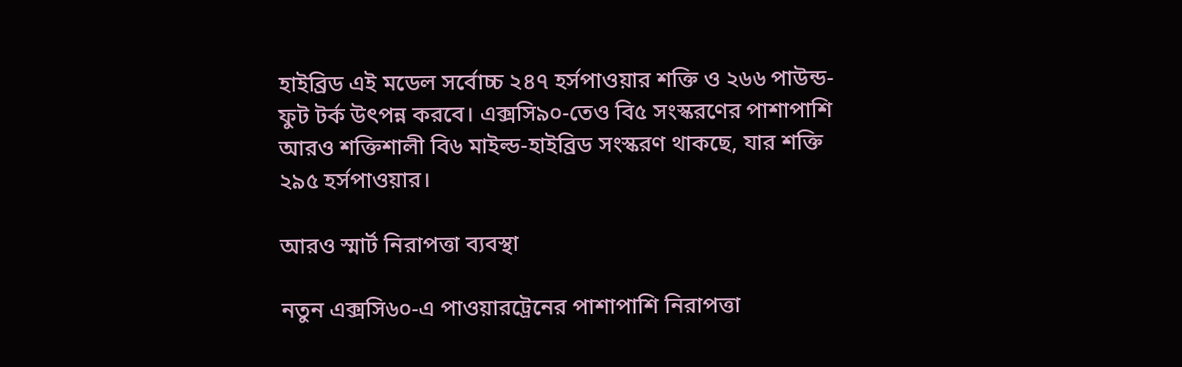হাইব্রিড এই মডেল সর্বোচ্চ ২৪৭ হর্সপাওয়ার শক্তি ও ২৬৬ পাউন্ড-ফুট টর্ক উৎপন্ন করবে। এক্সসি৯০-তেও বি৫ সংস্করণের পাশাপাশি আরও শক্তিশালী বি৬ মাইল্ড-হাইব্রিড সংস্করণ থাকছে, যার শক্তি ২৯৫ হর্সপাওয়ার।

আরও স্মার্ট নিরাপত্তা ব্যবস্থা

নতুন এক্সসি৬০-এ পাওয়ারট্রেনের পাশাপাশি নিরাপত্তা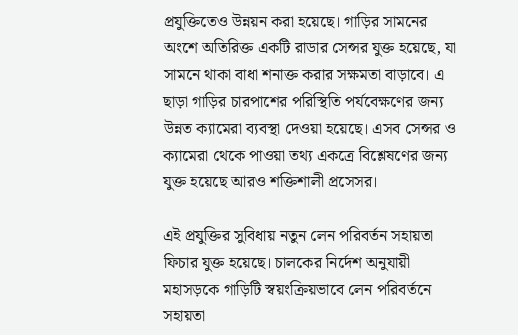প্রযুক্তিতেও উন্নয়ন করা হয়েছে। গাড়ির সামনের অংশে অতিরিক্ত একটি রাডার সেন্সর যুক্ত হয়েছে, যা সামনে থাকা বাধা শনাক্ত করার সক্ষমতা বাড়াবে। এ ছাড়া গাড়ির চারপাশের পরিস্থিতি পর্যবেক্ষণের জন্য উন্নত ক্যামেরা ব্যবস্থা দেওয়া হয়েছে। এসব সেন্সর ও ক্যামেরা থেকে পাওয়া তথ্য একত্রে বিশ্লেষণের জন্য যুক্ত হয়েছে আরও শক্তিশালী প্রসেসর।

এই প্রযুক্তির সুবিধায় নতুন লেন পরিবর্তন সহায়তা ফিচার যুক্ত হয়েছে। চালকের নির্দেশ অনুযায়ী মহাসড়কে গাড়িটি স্বয়ংক্রিয়ভাবে লেন পরিবর্তনে সহায়তা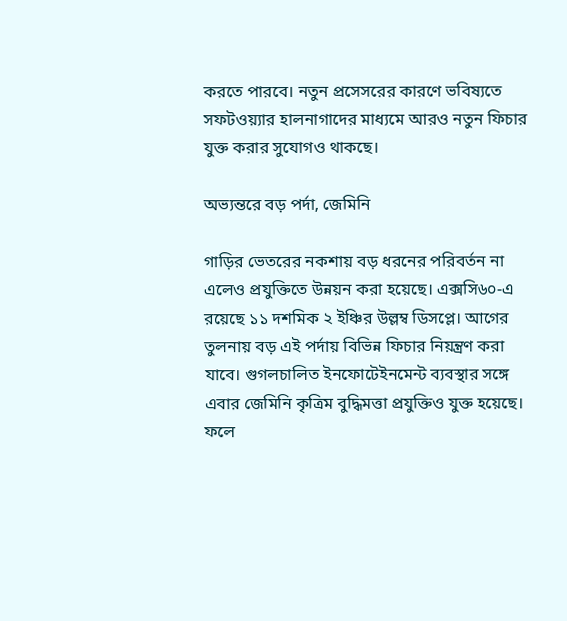করতে পারবে। নতুন প্রসেসরের কারণে ভবিষ্যতে সফটওয়্যার হালনাগাদের মাধ্যমে আরও নতুন ফিচার যুক্ত করার সুযোগও থাকছে।

অভ্যন্তরে বড় পর্দা, জেমিনি

গাড়ির ভেতরের নকশায় বড় ধরনের পরিবর্তন না এলেও প্রযুক্তিতে উন্নয়ন করা হয়েছে। এক্সসি৬০-এ রয়েছে ১১ দশমিক ২ ইঞ্চির উল্লম্ব ডিসপ্লে। আগের তুলনায় বড় এই পর্দায় বিভিন্ন ফিচার নিয়ন্ত্রণ করা যাবে। গুগলচালিত ইনফোটেইনমেন্ট ব্যবস্থার সঙ্গে এবার জেমিনি কৃত্রিম বুদ্ধিমত্তা প্রযুক্তিও যুক্ত হয়েছে। ফলে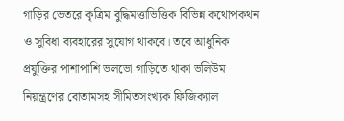গাড়ির ভেতরে কৃত্রিম বুদ্ধিমত্তাভিত্তিক বিভিন্ন কথোপকথন ও সুবিধা ব্যবহারের সুযোগ থাকবে। তবে আধুনিক প্রযুক্তির পাশাপাশি ভলভো গাড়িতে থাকা ভলিউম নিয়ন্ত্রণের বোতামসহ সীমিতসংখ্যক ফিজিক্যাল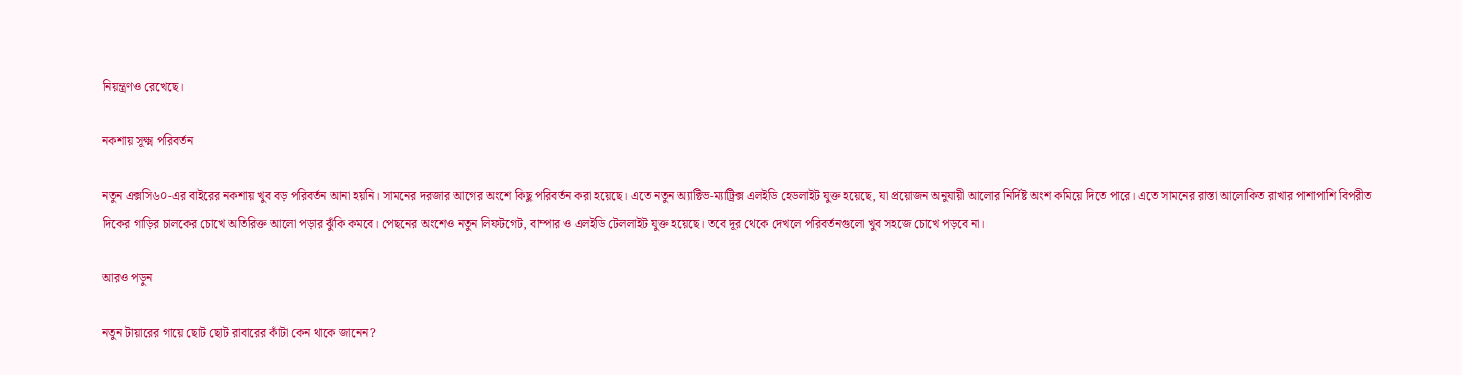নিয়ন্ত্রণও রেখেছে।

নকশায় সূক্ষ্ম পরিবর্তন

নতুন এক্সসি৬০-এর বাইরের নকশায় খুব বড় পরিবর্তন আনা হয়নি। সামনের দরজার আগের অংশে কিছু পরিবর্তন করা হয়েছে। এতে নতুন অ্যাক্টিভ-ম্যাট্রিক্স এলইডি হেডলাইট যুক্ত হয়েছে, যা প্রয়োজন অনুযায়ী আলোর নির্দিষ্ট অংশ কমিয়ে দিতে পারে। এতে সামনের রাস্তা আলোকিত রাখার পাশাপাশি বিপরীত দিকের গাড়ির চালকের চোখে অতিরিক্ত আলো পড়ার ঝুঁকি কমবে। পেছনের অংশেও নতুন লিফটগেট, বাম্পার ও এলইডি টেললাইট যুক্ত হয়েছে। তবে দূর থেকে দেখলে পরিবর্তনগুলো খুব সহজে চোখে পড়বে না।

আরও পড়ুন

নতুন টায়ারের গায়ে ছোট ছোট রাবারের কাঁটা কেন থাকে জানেন?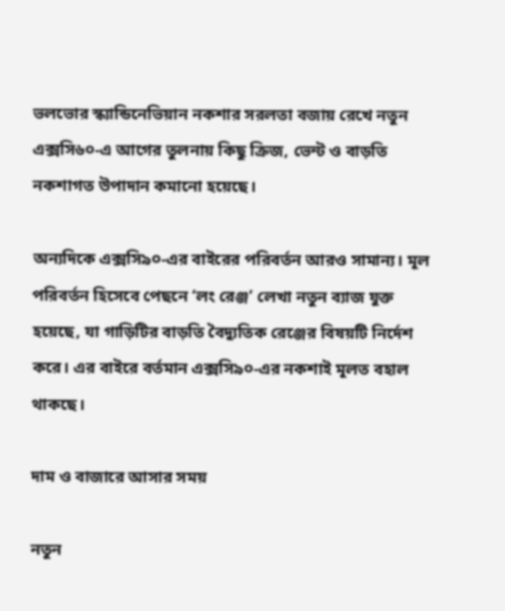ভলভোর স্ক্যান্ডিনেভিয়ান নকশার সরলতা বজায় রেখে নতুন এক্সসি৬০-এ আগের তুলনায় কিছু ক্রিজ, ভেন্ট ও বাড়তি নকশাগত উপাদান কমানো হয়েছে।

অন্যদিকে এক্সসি৯০-এর বাইরের পরিবর্তন আরও সামান্য। মূল পরিবর্তন হিসেবে পেছনে ‘লং রেঞ্জ’ লেখা নতুন ব্যাজ যুক্ত হয়েছে, যা গাড়িটির বাড়তি বৈদ্যুতিক রেঞ্জের বিষয়টি নির্দেশ করে। এর বাইরে বর্তমান এক্সসি৯০-এর নকশাই মূলত বহাল থাকছে।

দাম ও বাজারে আসার সময়

নতুন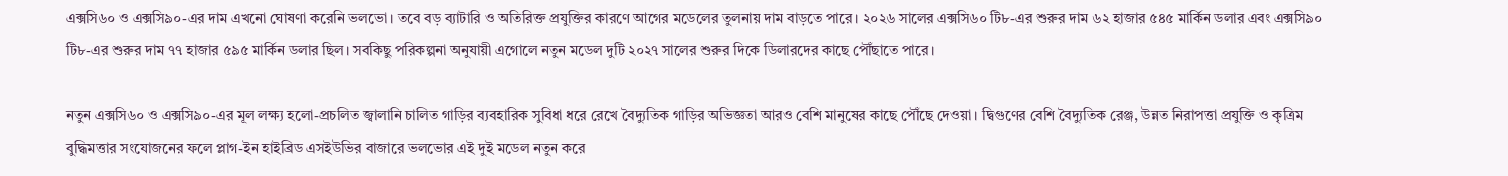এক্সসি৬০ ও এক্সসি৯০-এর দাম এখনো ঘোষণা করেনি ভলভো। তবে বড় ব্যাটারি ও অতিরিক্ত প্রযুক্তির কারণে আগের মডেলের তুলনায় দাম বাড়তে পারে। ২০২৬ সালের এক্সসি৬০ টি৮-এর শুরুর দাম ৬২ হাজার ৫৪৫ মার্কিন ডলার এবং এক্সসি৯০ টি৮-এর শুরুর দাম ৭৭ হাজার ৫৯৫ মার্কিন ডলার ছিল। সবকিছু পরিকল্পনা অনুযায়ী এগোলে নতুন মডেল দুটি ২০২৭ সালের শুরুর দিকে ডিলারদের কাছে পৌঁছাতে পারে।

নতুন এক্সসি৬০ ও এক্সসি৯০-এর মূল লক্ষ্য হলো-প্রচলিত জ্বালানি চালিত গাড়ির ব্যবহারিক সুবিধা ধরে রেখে বৈদ্যুতিক গাড়ির অভিজ্ঞতা আরও বেশি মানুষের কাছে পৌঁছে দেওয়া। দ্বিগুণের বেশি বৈদ্যুতিক রেঞ্জ, উন্নত নিরাপত্তা প্রযুক্তি ও কৃত্রিম বুদ্ধিমত্তার সংযোজনের ফলে প্লাগ-ইন হাইব্রিড এসইউভির বাজারে ভলভোর এই দুই মডেল নতুন করে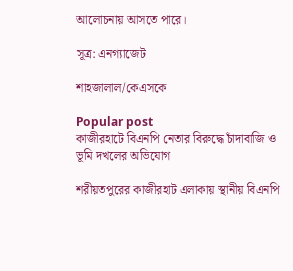আলোচনায় আসতে পারে।

সূত্র: এনগ্যাজেট

শাহজালাল/কেএসকে

Popular post
কাজীরহাটে বিএনপি নেতার বিরুদ্ধে চাঁদাবাজি ও ভূমি দখলের অভিযোগ

শরীয়তপুরের কাজীরহাট এলাকায় স্থানীয় বিএনপি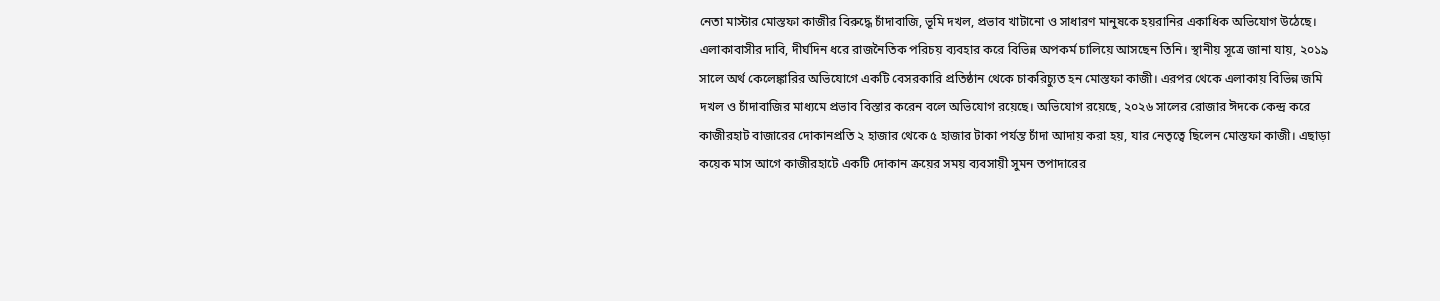নেতা মাস্টার মোস্তফা কাজীর বিরুদ্ধে চাঁদাবাজি, ভূমি দখল, প্রভাব খাটানো ও সাধারণ মানুষকে হয়রানির একাধিক অভিযোগ উঠেছে। এলাকাবাসীর দাবি, দীর্ঘদিন ধরে রাজনৈতিক পরিচয় ব্যবহার করে বিভিন্ন অপকর্ম চালিয়ে আসছেন তিনি। স্থানীয় সূত্রে জানা যায়, ২০১৯ সালে অর্থ কেলেঙ্কারির অভিযোগে একটি বেসরকারি প্রতিষ্ঠান থেকে চাকরিচ্যুত হন মোস্তফা কাজী। এরপর থেকে এলাকায় বিভিন্ন জমি দখল ও চাঁদাবাজির মাধ্যমে প্রভাব বিস্তার করেন বলে অভিযোগ রয়েছে। অভিযোগ রয়েছে, ২০২৬ সালের রোজার ঈদকে কেন্দ্র করে কাজীরহাট বাজারের দোকানপ্রতি ২ হাজার থেকে ৫ হাজার টাকা পর্যন্ত চাঁদা আদায় করা হয়, যার নেতৃত্বে ছিলেন মোস্তফা কাজী। এছাড়া কয়েক মাস আগে কাজীরহাটে একটি দোকান ক্রয়ের সময় ব্যবসায়ী সুমন তপাদারের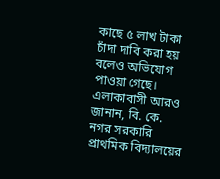কাছে ৫ লাখ টাকা চাঁদা দাবি করা হয় বলেও অভিযোগ পাওয়া গেছে। এলাকাবাসী আরও জানান, বি. কে. নগর সরকারি প্রাথমিক বিদ্যালয়ের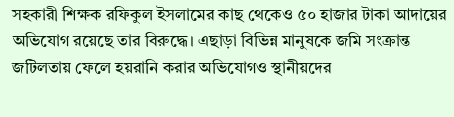সহকারী শিক্ষক রফিকুল ইসলামের কাছ থেকেও ৫০ হাজার টাকা আদায়ের অভিযোগ রয়েছে তার বিরুদ্ধে। এছাড়া বিভিন্ন মানুষকে জমি সংক্রান্ত জটিলতায় ফেলে হয়রানি করার অভিযোগও স্থানীয়দের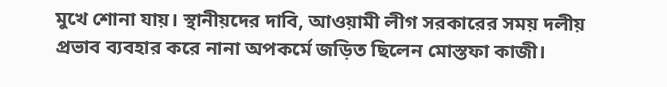মুখে শোনা যায়। স্থানীয়দের দাবি, আওয়ামী লীগ সরকারের সময় দলীয় প্রভাব ব্যবহার করে নানা অপকর্মে জড়িত ছিলেন মোস্তফা কাজী।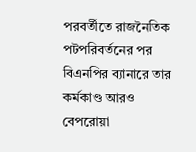পরবর্তীতে রাজনৈতিক পটপরিবর্তনের পর বিএনপির ব্যানারে তার কর্মকাণ্ড আরও বেপরোয়া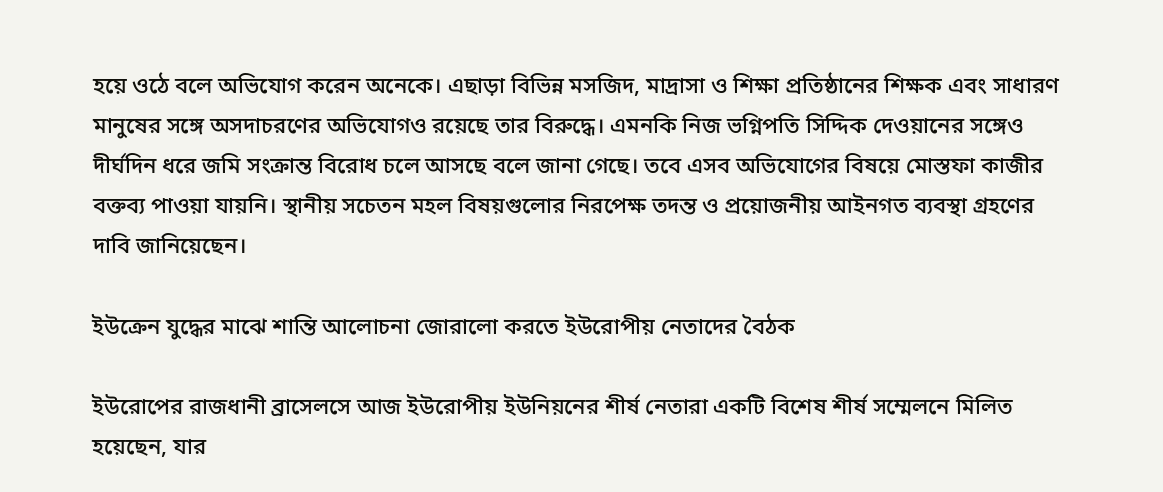হয়ে ওঠে বলে অভিযোগ করেন অনেকে। এছাড়া বিভিন্ন মসজিদ, মাদ্রাসা ও শিক্ষা প্রতিষ্ঠানের শিক্ষক এবং সাধারণ মানুষের সঙ্গে অসদাচরণের অভিযোগও রয়েছে তার বিরুদ্ধে। এমনকি নিজ ভগ্নিপতি সিদ্দিক দেওয়ানের সঙ্গেও দীর্ঘদিন ধরে জমি সংক্রান্ত বিরোধ চলে আসছে বলে জানা গেছে। তবে এসব অভিযোগের বিষয়ে মোস্তফা কাজীর বক্তব্য পাওয়া যায়নি। স্থানীয় সচেতন মহল বিষয়গুলোর নিরপেক্ষ তদন্ত ও প্রয়োজনীয় আইনগত ব্যবস্থা গ্রহণের দাবি জানিয়েছেন।

ইউক্রেন যুদ্ধের মাঝে শান্তি আলোচনা জোরালো করতে ইউরোপীয় নেতাদের বৈঠক

ইউরোপের রাজধানী ব্রাসেলসে আজ ইউরোপীয় ইউনিয়নের শীর্ষ নেতারা একটি বিশেষ শীর্ষ সম্মেলনে মিলিত হয়েছেন, যার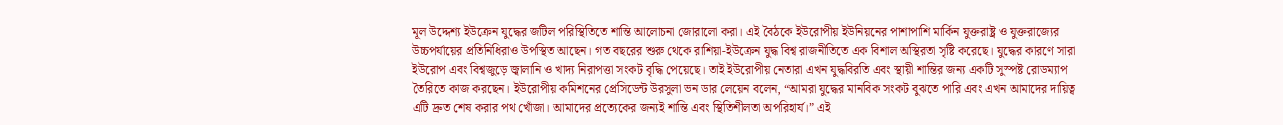মূল উদ্দেশ্য ইউক্রেন যুদ্ধের জটিল পরিস্থিতিতে শান্তি আলোচনা জোরালো করা। এই বৈঠকে ইউরোপীয় ইউনিয়নের পাশাপাশি মার্কিন যুক্তরাষ্ট্র ও যুক্তরাজ্যের উচ্চপর্যায়ের প্রতিনিধিরাও উপস্থিত আছেন। গত বছরের শুরু থেকে রাশিয়া-ইউক্রেন যুদ্ধ বিশ্ব রাজনীতিতে এক বিশাল অস্থিরতা সৃষ্টি করেছে। যুদ্ধের কারণে সারা ইউরোপ এবং বিশ্বজুড়ে জ্বালানি ও খাদ্য নিরাপত্তা সংকট বৃদ্ধি পেয়েছে। তাই ইউরোপীয় নেতারা এখন যুদ্ধবিরতি এবং স্থায়ী শান্তির জন্য একটি সুস্পষ্ট রোডম্যাপ তৈরিতে কাজ করছেন। ইউরোপীয় কমিশনের প্রেসিডেন্ট উরসুলা ভন ডার লেয়েন বলেন, “আমরা যুদ্ধের মানবিক সংকট বুঝতে পারি এবং এখন আমাদের দায়িত্ব এটি দ্রুত শেষ করার পথ খোঁজা। আমাদের প্রত্যেকের জন্যই শান্তি এবং স্থিতিশীলতা অপরিহার্য।” এই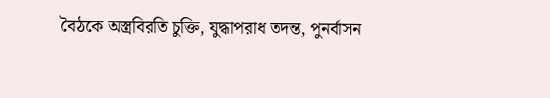বৈঠকে অস্ত্রবিরতি চুক্তি, যুদ্ধাপরাধ তদন্ত, পুনর্বাসন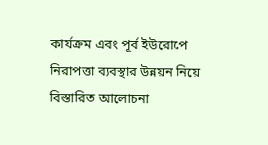কার্যক্রম এবং পূর্ব ইউরোপে নিরাপত্তা ব্যবস্থার উন্নয়ন নিয়ে বিস্তারিত আলোচনা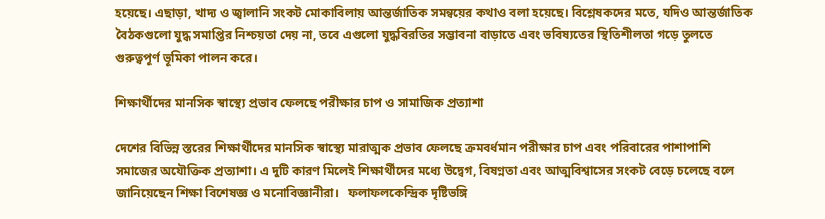হয়েছে। এছাড়া, খাদ্য ও জ্বালানি সংকট মোকাবিলায় আন্তর্জাতিক সমন্বয়ের কথাও বলা হয়েছে। বিশ্লেষকদের মতে, যদিও আন্তর্জাতিক বৈঠকগুলো যুদ্ধ সমাপ্তির নিশ্চয়তা দেয় না, তবে এগুলো যুদ্ধবিরতির সম্ভাবনা বাড়াতে এবং ভবিষ্যতের স্থিতিশীলতা গড়ে তুলতে গুরুত্বপূর্ণ ভূমিকা পালন করে।

শিক্ষার্থীদের মানসিক স্বাস্থ্যে প্রভাব ফেলছে পরীক্ষার চাপ ও সামাজিক প্রত্যাশা

দেশের বিভিন্ন স্তরের শিক্ষার্থীদের মানসিক স্বাস্থ্যে মারাত্মক প্রভাব ফেলছে ক্রমবর্ধমান পরীক্ষার চাপ এবং পরিবারের পাশাপাশি সমাজের অযৌক্তিক প্রত্যাশা। এ দুটি কারণ মিলেই শিক্ষার্থীদের মধ্যে উদ্বেগ, বিষণ্নতা এবং আত্মবিশ্বাসের সংকট বেড়ে চলেছে বলে জানিয়েছেন শিক্ষা বিশেষজ্ঞ ও মনোবিজ্ঞানীরা।   ফলাফলকেন্দ্রিক দৃষ্টিভঙ্গি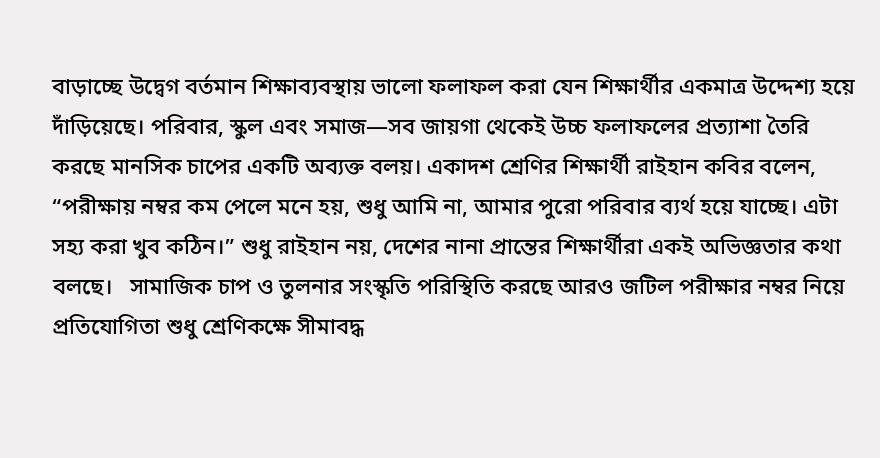বাড়াচ্ছে উদ্বেগ বর্তমান শিক্ষাব্যবস্থায় ভালো ফলাফল করা যেন শিক্ষার্থীর একমাত্র উদ্দেশ্য হয়ে দাঁড়িয়েছে। পরিবার, স্কুল এবং সমাজ—সব জায়গা থেকেই উচ্চ ফলাফলের প্রত্যাশা তৈরি করছে মানসিক চাপের একটি অব্যক্ত বলয়। একাদশ শ্রেণির শিক্ষার্থী রাইহান কবির বলেন, “পরীক্ষায় নম্বর কম পেলে মনে হয়, শুধু আমি না, আমার পুরো পরিবার ব্যর্থ হয়ে যাচ্ছে। এটা সহ্য করা খুব কঠিন।” শুধু রাইহান নয়, দেশের নানা প্রান্তের শিক্ষার্থীরা একই অভিজ্ঞতার কথা বলছে।   সামাজিক চাপ ও তুলনার সংস্কৃতি পরিস্থিতি করছে আরও জটিল পরীক্ষার নম্বর নিয়ে প্রতিযোগিতা শুধু শ্রেণিকক্ষে সীমাবদ্ধ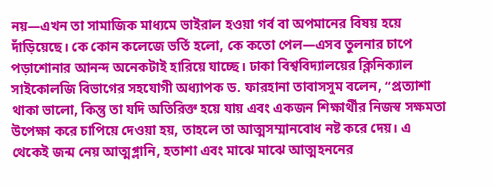নয়—এখন তা সামাজিক মাধ্যমে ভাইরাল হওয়া গর্ব বা অপমানের বিষয় হয়ে দাঁড়িয়েছে। কে কোন কলেজে ভর্তি হলো, কে কতো পেল—এসব তুলনার চাপে পড়াশোনার আনন্দ অনেকটাই হারিয়ে যাচ্ছে। ঢাকা বিশ্ববিদ্যালয়ের ক্লিনিক্যাল সাইকোলজি বিভাগের সহযোগী অধ্যাপক ড. ফারহানা তাবাসসুম বলেন, “প্রত্যাশা থাকা ভালো, কিন্তু তা যদি অতিরিক্ত হয়ে যায় এবং একজন শিক্ষার্থীর নিজস্ব সক্ষমতা উপেক্ষা করে চাপিয়ে দেওয়া হয়, তাহলে তা আত্মসম্মানবোধ নষ্ট করে দেয়। এ থেকেই জন্ম নেয় আত্মগ্লানি, হতাশা এবং মাঝে মাঝে আত্মহননের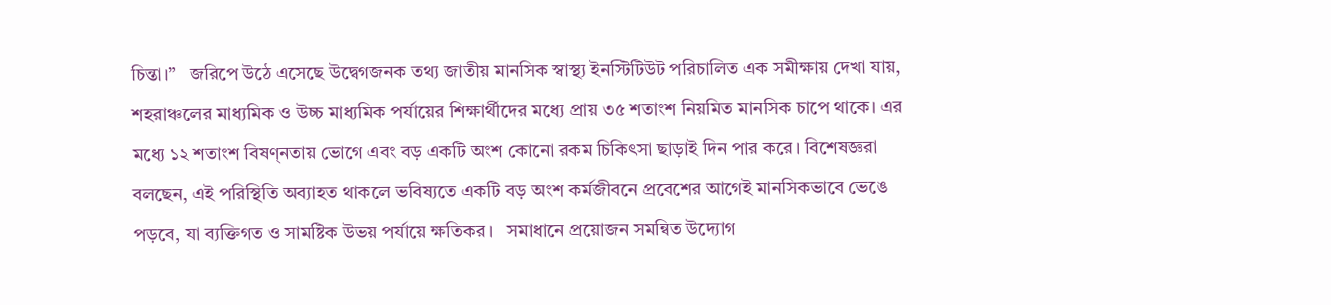চিন্তা।”   জরিপে উঠে এসেছে উদ্বেগজনক তথ্য জাতীয় মানসিক স্বাস্থ্য ইনস্টিটিউট পরিচালিত এক সমীক্ষায় দেখা যায়, শহরাঞ্চলের মাধ্যমিক ও উচ্চ মাধ্যমিক পর্যায়ের শিক্ষার্থীদের মধ্যে প্রায় ৩৫ শতাংশ নিয়মিত মানসিক চাপে থাকে। এর মধ্যে ১২ শতাংশ বিষণ্নতায় ভোগে এবং বড় একটি অংশ কোনো রকম চিকিৎসা ছাড়াই দিন পার করে। বিশেষজ্ঞরা বলছেন, এই পরিস্থিতি অব্যাহত থাকলে ভবিষ্যতে একটি বড় অংশ কর্মজীবনে প্রবেশের আগেই মানসিকভাবে ভেঙে পড়বে, যা ব্যক্তিগত ও সামষ্টিক উভয় পর্যায়ে ক্ষতিকর।   সমাধানে প্রয়োজন সমন্বিত উদ্যোগ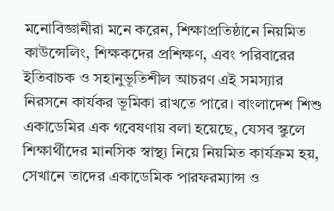মনোবিজ্ঞানীরা মনে করেন, শিক্ষাপ্রতিষ্ঠানে নিয়মিত কাউন্সেলিং, শিক্ষকদের প্রশিক্ষণ, এবং পরিবারের ইতিবাচক ও সহানুভূতিশীল আচরণ এই সমস্যার নিরসনে কার্যকর ভূমিকা রাখতে পারে। বাংলাদেশ শিশু একাডেমির এক গবেষণায় বলা হয়েছে, যেসব স্কুলে শিক্ষার্থীদের মানসিক স্বাস্থ্য নিয়ে নিয়মিত কার্যক্রম হয়, সেখানে তাদের একাডেমিক পারফরম্যান্স ও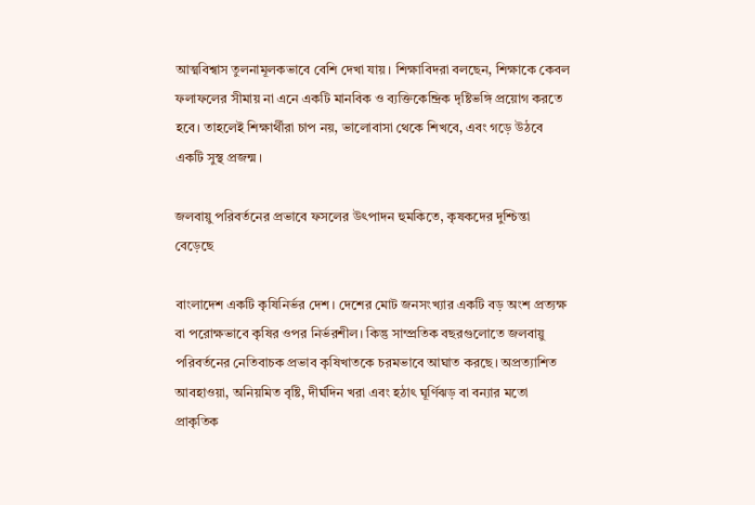আত্মবিশ্বাস তুলনামূলকভাবে বেশি দেখা যায়। শিক্ষাবিদরা বলছেন, শিক্ষাকে কেবল ফলাফলের সীমায় না এনে একটি মানবিক ও ব্যক্তিকেন্দ্রিক দৃষ্টিভঙ্গি প্রয়োগ করতে হবে। তাহলেই শিক্ষার্থীরা চাপ নয়, ভালোবাসা থেকে শিখবে, এবং গড়ে উঠবে একটি সুস্থ প্রজন্ম।

জলবায়ু পরিবর্তনের প্রভাবে ফসলের উৎপাদন হুমকিতে, কৃষকদের দুশ্চিন্তা বেড়েছে

বাংলাদেশ একটি কৃষিনির্ভর দেশ। দেশের মোট জনসংখ্যার একটি বড় অংশ প্রত্যক্ষ বা পরোক্ষভাবে কৃষির ওপর নির্ভরশীল। কিন্তু সাম্প্রতিক বছরগুলোতে জলবায়ু পরিবর্তনের নেতিবাচক প্রভাব কৃষিখাতকে চরমভাবে আঘাত করছে। অপ্রত্যাশিত আবহাওয়া, অনিয়মিত বৃষ্টি, দীর্ঘদিন খরা এবং হঠাৎ ঘূর্ণিঝড় বা বন্যার মতো প্রাকৃতিক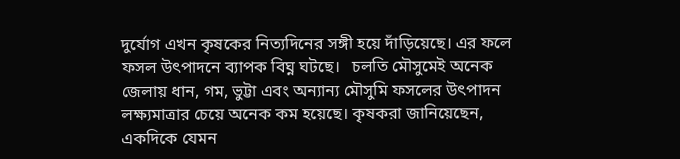দুর্যোগ এখন কৃষকের নিত্যদিনের সঙ্গী হয়ে দাঁড়িয়েছে। এর ফলে ফসল উৎপাদনে ব্যাপক বিঘ্ন ঘটছে।   চলতি মৌসুমেই অনেক জেলায় ধান, গম, ভুট্টা এবং অন্যান্য মৌসুমি ফসলের উৎপাদন লক্ষ্যমাত্রার চেয়ে অনেক কম হয়েছে। কৃষকরা জানিয়েছেন, একদিকে যেমন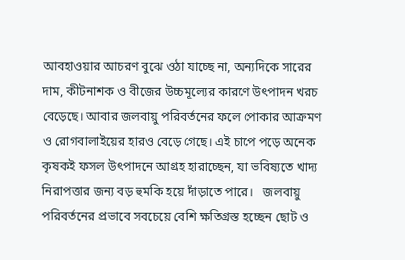আবহাওয়ার আচরণ বুঝে ওঠা যাচ্ছে না, অন্যদিকে সারের দাম, কীটনাশক ও বীজের উচ্চমূল্যের কারণে উৎপাদন খরচ বেড়েছে। আবার জলবায়ু পরিবর্তনের ফলে পোকার আক্রমণ ও রোগবালাইয়ের হারও বেড়ে গেছে। এই চাপে পড়ে অনেক কৃষকই ফসল উৎপাদনে আগ্রহ হারাচ্ছেন, যা ভবিষ্যতে খাদ্য নিরাপত্তার জন্য বড় হুমকি হয়ে দাঁড়াতে পারে।   জলবায়ু পরিবর্তনের প্রভাবে সবচেয়ে বেশি ক্ষতিগ্রস্ত হচ্ছেন ছোট ও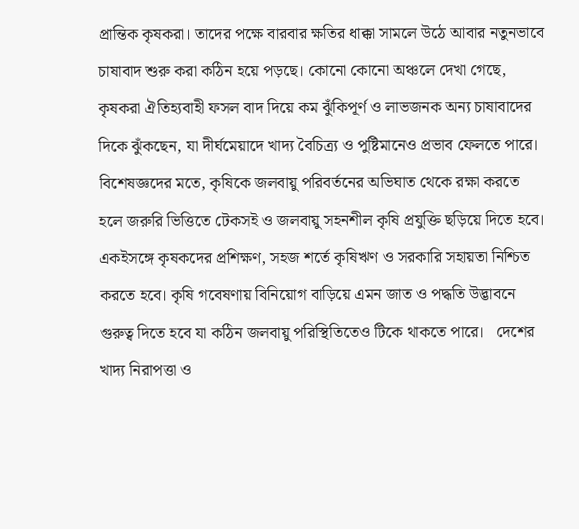প্রান্তিক কৃষকরা। তাদের পক্ষে বারবার ক্ষতির ধাক্কা সামলে উঠে আবার নতুনভাবে চাষাবাদ শুরু করা কঠিন হয়ে পড়ছে। কোনো কোনো অঞ্চলে দেখা গেছে, কৃষকরা ঐতিহ্যবাহী ফসল বাদ দিয়ে কম ঝুঁকিপূর্ণ ও লাভজনক অন্য চাষাবাদের দিকে ঝুঁকছেন, যা দীর্ঘমেয়াদে খাদ্য বৈচিত্র্য ও পুষ্টিমানেও প্রভাব ফেলতে পারে।   বিশেষজ্ঞদের মতে, কৃষিকে জলবায়ু পরিবর্তনের অভিঘাত থেকে রক্ষা করতে হলে জরুরি ভিত্তিতে টেকসই ও জলবায়ু সহনশীল কৃষি প্রযুক্তি ছড়িয়ে দিতে হবে। একইসঙ্গে কৃষকদের প্রশিক্ষণ, সহজ শর্তে কৃষিঋণ ও সরকারি সহায়তা নিশ্চিত করতে হবে। কৃষি গবেষণায় বিনিয়োগ বাড়িয়ে এমন জাত ও পদ্ধতি উদ্ভাবনে গুরুত্ব দিতে হবে যা কঠিন জলবায়ু পরিস্থিতিতেও টিকে থাকতে পারে।   দেশের খাদ্য নিরাপত্তা ও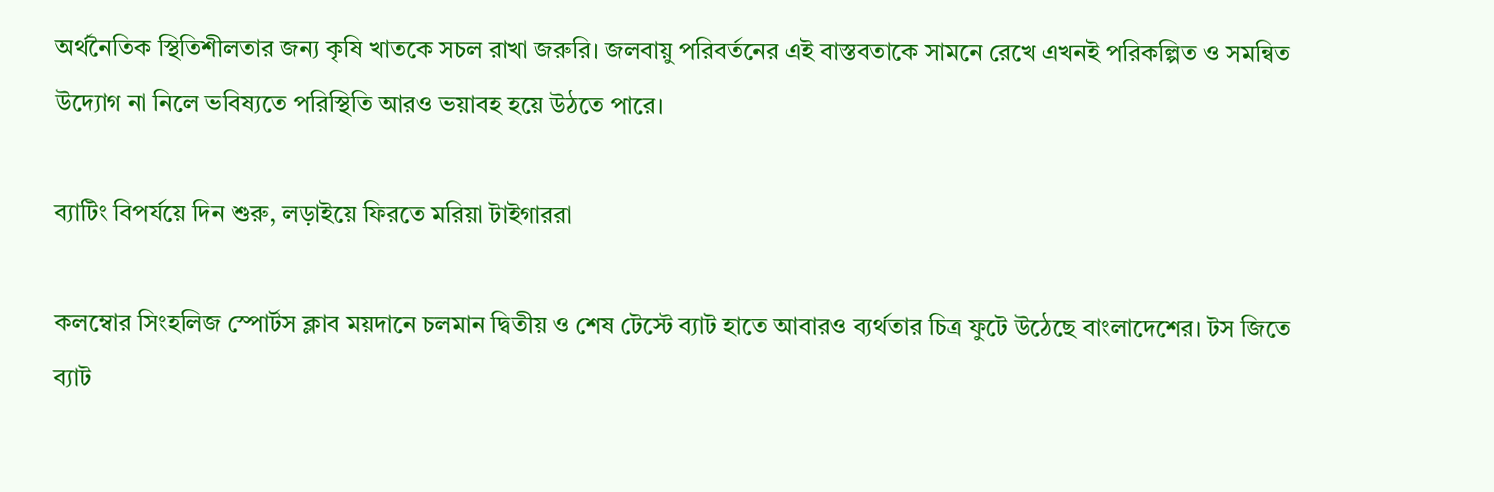অর্থনৈতিক স্থিতিশীলতার জন্য কৃষি খাতকে সচল রাখা জরুরি। জলবায়ু পরিবর্তনের এই বাস্তবতাকে সামনে রেখে এখনই পরিকল্পিত ও সমন্বিত উদ্যোগ না নিলে ভবিষ্যতে পরিস্থিতি আরও ভয়াবহ হয়ে উঠতে পারে।

ব্যাটিং বিপর্যয়ে দিন শুরু, লড়াইয়ে ফিরতে মরিয়া টাইগাররা

কলম্বোর সিংহলিজ স্পোর্টস ক্লাব ময়দানে চলমান দ্বিতীয় ও শেষ টেস্টে ব্যাট হাতে আবারও ব্যর্থতার চিত্র ফুটে উঠেছে বাংলাদেশের। টস জিতে ব্যাট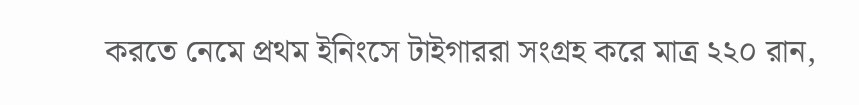করতে নেমে প্রথম ইনিংসে টাইগাররা সংগ্রহ করে মাত্র ২২০ রান,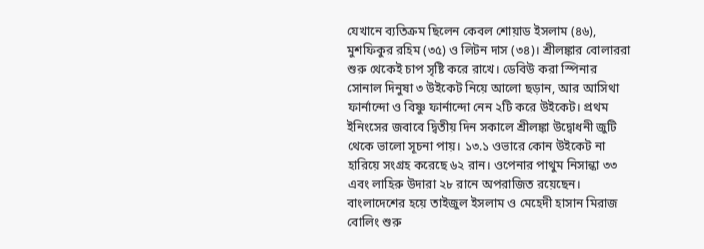যেখানে ব্যতিক্রম ছিলেন কেবল শোয়াড ইসলাম (৪৬), মুশফিকুর রহিম (৩৫) ও লিটন দাস (৩৪)। শ্রীলঙ্কার বোলাররা শুরু থেকেই চাপ সৃষ্টি করে রাখে। ডেবিউ করা স্পিনার সোনাল দিনুষা ৩ উইকেট নিয়ে আলো ছড়ান, আর আসিথা ফার্নান্দো ও বিষ্ণু ফার্নান্দো নেন ২টি করে উইকেট। প্রথম ইনিংসের জবাবে দ্বিতীয় দিন সকালে শ্রীলঙ্কা উদ্বোধনী জুটি থেকে ভালো সূচনা পায়। ১৩.১ ওভারে কোন উইকেট না হারিয়ে সংগ্রহ করেছে ৬২ রান। ওপেনার পাথুম নিসান্কা ৩৩ এবং লাহিরু উদারা ২৮ রানে অপরাজিত রয়েছেন। বাংলাদেশের হয়ে তাইজুল ইসলাম ও মেহেদী হাসান মিরাজ বোলিং শুরু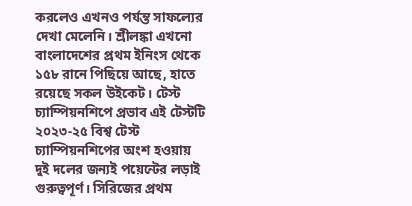করলেও এখনও পর্যন্ত সাফল্যের দেখা মেলেনি। শ্রীলঙ্কা এখনো বাংলাদেশের প্রথম ইনিংস থেকে ১৫৮ রানে পিছিয়ে আছে, হাতে রয়েছে সকল উইকেট। টেস্ট চ্যাম্পিয়নশিপে প্রভাব এই টেস্টটি ২০২৩-২৫ বিশ্ব টেস্ট চ্যাম্পিয়নশিপের অংশ হওয়ায় দুই দলের জন্যই পয়েন্টের লড়াই গুরুত্বপূর্ণ। সিরিজের প্রথম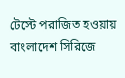টেস্টে পরাজিত হওয়ায় বাংলাদেশ সিরিজে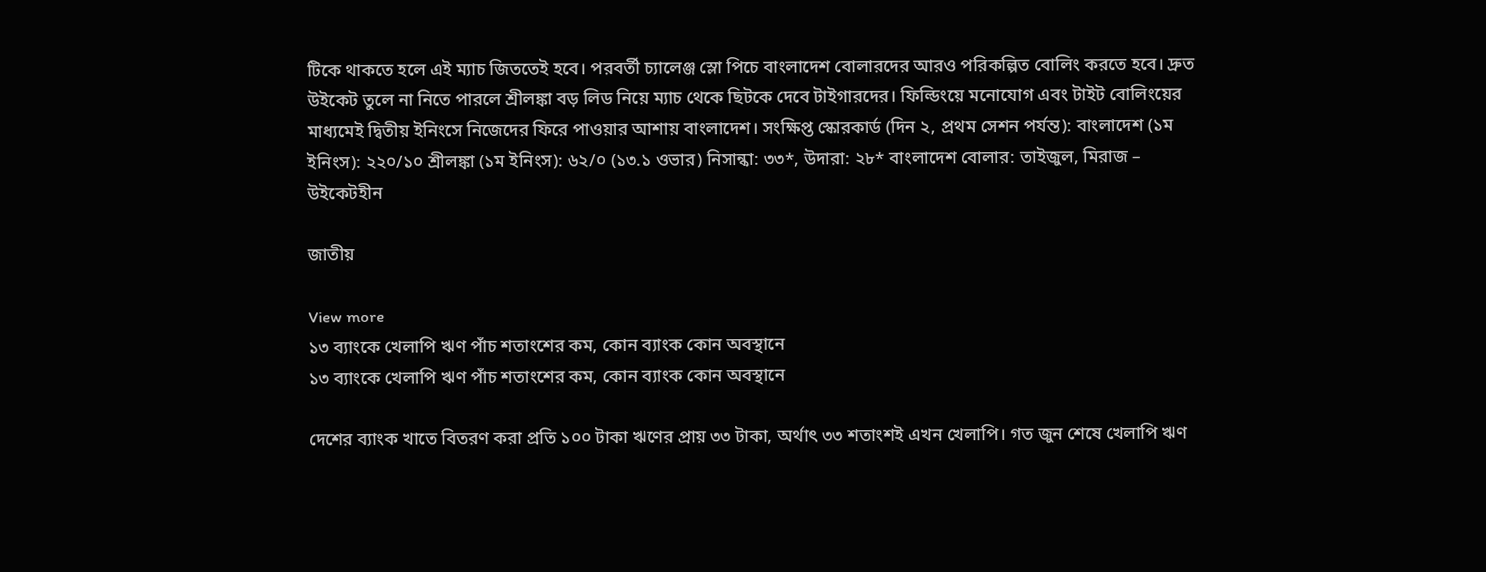টিকে থাকতে হলে এই ম্যাচ জিততেই হবে। পরবর্তী চ্যালেঞ্জ স্লো পিচে বাংলাদেশ বোলারদের আরও পরিকল্পিত বোলিং করতে হবে। দ্রুত উইকেট তুলে না নিতে পারলে শ্রীলঙ্কা বড় লিড নিয়ে ম্যাচ থেকে ছিটকে দেবে টাইগারদের। ফিল্ডিংয়ে মনোযোগ এবং টাইট বোলিংয়ের মাধ্যমেই দ্বিতীয় ইনিংসে নিজেদের ফিরে পাওয়ার আশায় বাংলাদেশ। সংক্ষিপ্ত স্কোরকার্ড (দিন ২, প্রথম সেশন পর্যন্ত): বাংলাদেশ (১ম ইনিংস): ২২০/১০ শ্রীলঙ্কা (১ম ইনিংস): ৬২/০ (১৩.১ ওভার) নিসান্কা: ৩৩*, উদারা: ২৮* বাংলাদেশ বোলার: তাইজুল, মিরাজ – উইকেটহীন

জাতীয়

View more
১৩ ব্যাংকে খেলাপি ঋণ পাঁচ শতাংশের কম, কোন ব্যাংক কোন অবস্থানে
১৩ ব্যাংকে খেলাপি ঋণ পাঁচ শতাংশের কম, কোন ব্যাংক কোন অবস্থানে

দেশের ব্যাংক খাতে বিতরণ করা প্রতি ১০০ টাকা ঋণের প্রায় ৩৩ টাকা, অর্থাৎ ৩৩ শতাংশই এখন খেলাপি। গত জুন শেষে খেলাপি ঋণ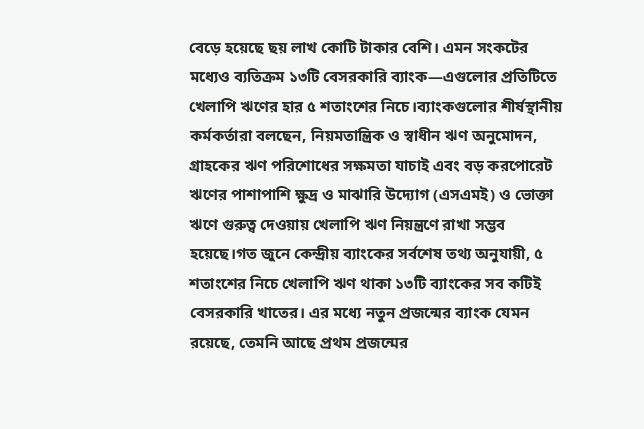বেড়ে হয়েছে ছয় লাখ কোটি টাকার বেশি। এমন সংকটের মধ্যেও ব্যতিক্রম ১৩টি বেসরকারি ব্যাংক—এগুলোর প্রতিটিতে খেলাপি ঋণের হার ৫ শতাংশের নিচে।ব্যাংকগুলোর শীর্ষস্থানীয় কর্মকর্তারা বলছেন, নিয়মতান্ত্রিক ও স্বাধীন ঋণ অনুমোদন, গ্রাহকের ঋণ পরিশোধের সক্ষমতা যাচাই এবং বড় করপোরেট ঋণের পাশাপাশি ক্ষুদ্র ও মাঝারি উদ্যোগ (এসএমই) ও ভোক্তা ঋণে গুরুত্ব দেওয়ায় খেলাপি ঋণ নিয়ন্ত্রণে রাখা সম্ভব হয়েছে।গত জুনে কেন্দ্রীয় ব্যাংকের সর্বশেষ তথ্য অনুযায়ী, ৫ শতাংশের নিচে খেলাপি ঋণ থাকা ১৩টি ব্যাংকের সব কটিই বেসরকারি খাতের। এর মধ্যে নতুন প্রজন্মের ব্যাংক যেমন রয়েছে, তেমনি আছে প্রথম প্রজন্মের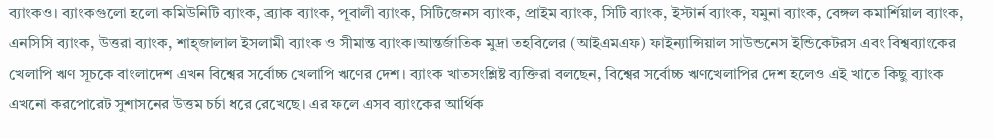ব্যাংকও। ব্যাংকগুলো হলো কমিউনিটি ব্যাংক, ব্র্যাক ব্যাংক, পূবালী ব্যাংক, সিটিজেনস ব্যাংক, প্রাইম ব্যাংক, সিটি ব্যাংক, ইস্টার্ন ব্যাংক, যমুনা ব্যাংক, বেঙ্গল কমার্শিয়াল ব্যাংক, এনসিসি ব্যাংক, উত্তরা ব্যাংক, শাহ্‌জালাল ইসলামী ব্যাংক ও সীমান্ত ব্যাংক।আন্তর্জাতিক মুদ্রা তহবিলের (আইএমএফ) ফাইন্যান্সিয়াল সাউন্ডনেস ইন্ডিকেটরস এবং বিশ্বব্যাংকের খেলাপি ঋণ সূচকে বাংলাদেশ এখন বিশ্বের সর্বোচ্চ খেলাপি ঋণের দেশ। ব্যাংক খাতসংশ্লিষ্ট ব্যক্তিরা বলছেন, বিশ্বের সর্বোচ্চ ঋণখেলাপির দেশ হলেও এই খাতে কিছু ব্যাংক এখনো করপোরেট সুশাসনের উত্তম চর্চা ধরে রেখেছে। এর ফলে এসব ব্যাংকের আর্থিক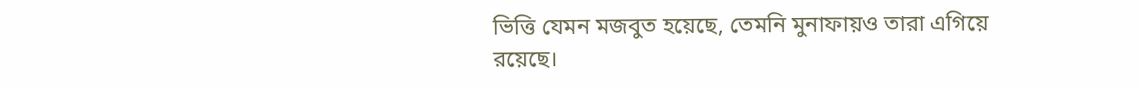ভিত্তি যেমন মজবুত হয়েছে, তেমনি মুনাফায়ও তারা এগিয়ে রয়েছে।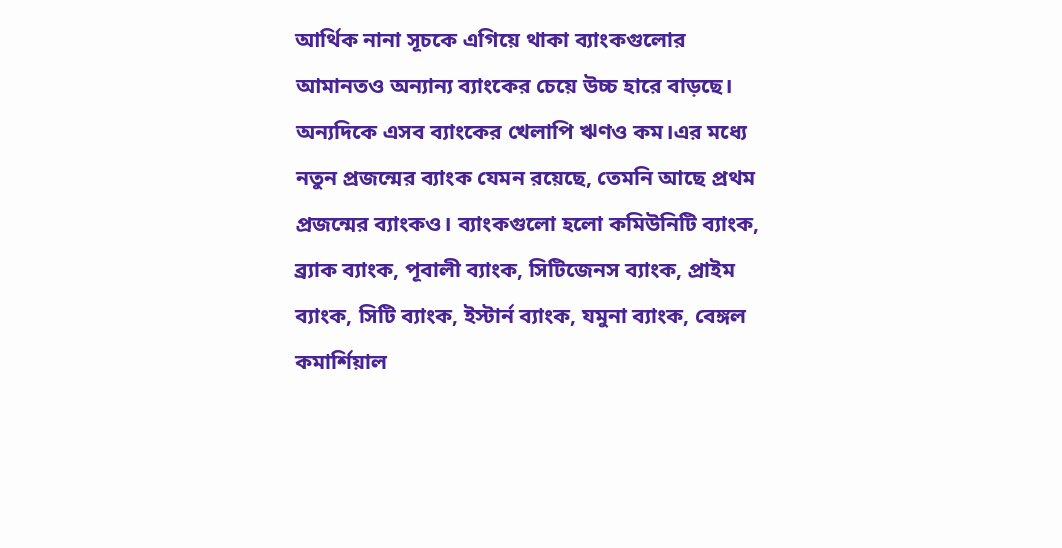আর্থিক নানা সূচকে এগিয়ে থাকা ব্যাংকগুলোর আমানতও অন্যান্য ব্যাংকের চেয়ে উচ্চ হারে বাড়ছে। অন্যদিকে এসব ব্যাংকের খেলাপি ঋণও কম।এর মধ্যে নতুন প্রজন্মের ব্যাংক যেমন রয়েছে, তেমনি আছে প্রথম প্রজন্মের ব্যাংকও। ব্যাংকগুলো হলো কমিউনিটি ব্যাংক, ব্র্যাক ব্যাংক, পূবালী ব্যাংক, সিটিজেনস ব্যাংক, প্রাইম ব্যাংক, সিটি ব্যাংক, ইস্টার্ন ব্যাংক, যমুনা ব্যাংক, বেঙ্গল কমার্শিয়াল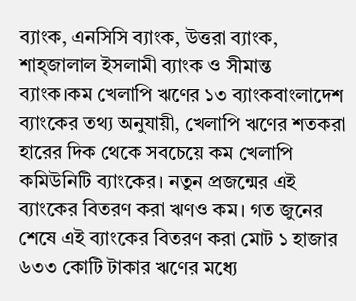ব্যাংক, এনসিসি ব্যাংক, উত্তরা ব্যাংক, শাহ্‌জালাল ইসলামী ব্যাংক ও সীমান্ত ব্যাংক।কম খেলাপি ঋণের ১৩ ব্যাংকবাংলাদেশ ব্যাংকের তথ্য অনুযায়ী, খেলাপি ঋণের শতকরা হারের দিক থেকে সবচেয়ে কম খেলাপি কমিউনিটি ব্যাংকের। নতুন প্রজন্মের এই ব্যাংকের বিতরণ করা ঋণও কম। গত জুনের শেষে এই ব্যাংকের বিতরণ করা মোট ১ হাজার ৬৩৩ কোটি টাকার ঋণের মধ্যে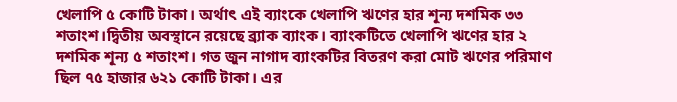খেলাপি ৫ কোটি টাকা। অর্থাৎ এই ব্যাংকে খেলাপি ঋণের হার শূন্য দশমিক ৩৩ শতাংশ।দ্বিতীয় অবস্থানে রয়েছে ব্র্যাক ব্যাংক। ব্যাংকটিতে খেলাপি ঋণের হার ২ দশমিক শূন্য ৫ শতাংশ। গত জুন নাগাদ ব্যাংকটির বিতরণ করা মোট ঋণের পরিমাণ ছিল ৭৫ হাজার ৬২১ কোটি টাকা। এর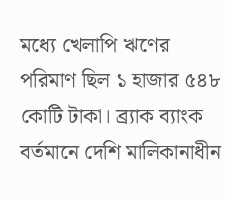মধ্যে খেলাপি ঋণের পরিমাণ ছিল ১ হাজার ৫৪৮ কোটি টাকা। ব্র্যাক ব্যাংক বর্তমানে দেশি মালিকানাধীন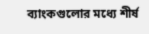ব্যাংকগুলোর মধ্যে শীর্ষ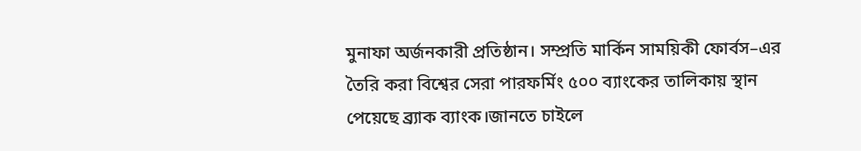মুনাফা অর্জনকারী প্রতিষ্ঠান। সম্প্রতি মার্কিন সাময়িকী ফোর্বস–এর তৈরি করা বিশ্বের সেরা পারফর্মিং ৫০০ ব্যাংকের তালিকায় স্থান পেয়েছে ব্র্যাক ব্যাংক।জানতে চাইলে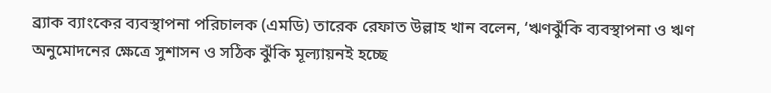ব্র্যাক ব্যাংকের ব্যবস্থাপনা পরিচালক (এমডি) তারেক রেফাত উল্লাহ খান বলেন, ‘ঋণঝুঁকি ব্যবস্থাপনা ও ঋণ অনুমোদনের ক্ষেত্রে সুশাসন ও সঠিক ঝুঁকি মূল্যায়নই হচ্ছে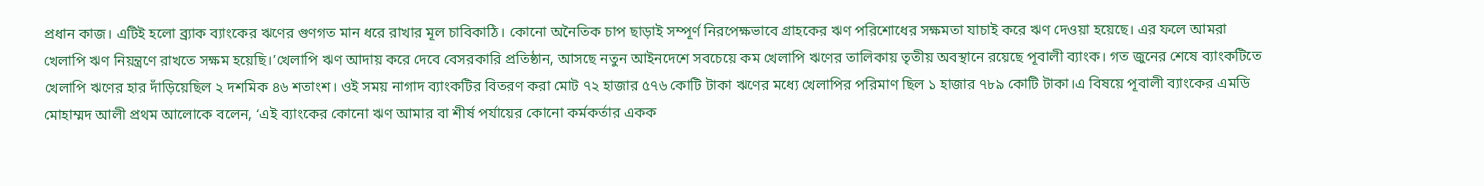প্রধান কাজ। এটিই হলো ব্র্যাক ব্যাংকের ঋণের গুণগত মান ধরে রাখার মূল চাবিকাঠি। কোনো অনৈতিক চাপ ছাড়াই সম্পূর্ণ নিরপেক্ষভাবে গ্রাহকের ঋণ পরিশোধের সক্ষমতা যাচাই করে ঋণ দেওয়া হয়েছে। এর ফলে আমরা খেলাপি ঋণ নিয়ন্ত্রণে রাখতে সক্ষম হয়েছি।’খেলাপি ঋণ আদায় করে দেবে বেসরকারি প্রতিষ্ঠান, আসছে নতুন আইনদেশে সবচেয়ে কম খেলাপি ঋণের তালিকায় তৃতীয় অবস্থানে রয়েছে পূবালী ব্যাংক। গত জুনের শেষে ব্যাংকটিতে খেলাপি ঋণের হার দাঁড়িয়েছিল ২ দশমিক ৪৬ শতাংশ। ওই সময় নাগাদ ব্যাংকটির বিতরণ করা মোট ৭২ হাজার ৫৭৬ কোটি টাকা ঋণের মধ্যে খেলাপির পরিমাণ ছিল ১ হাজার ৭৮৯ কোটি টাকা।এ বিষয়ে পূবালী ব্যাংকের এমডি মোহাম্মদ আলী প্রথম আলোকে বলেন, ‘এই ব্যাংকের কোনো ঋণ আমার বা শীর্ষ পর্যায়ের কোনো কর্মকর্তার একক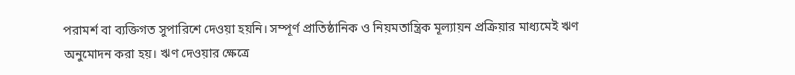পরামর্শ বা ব্যক্তিগত সুপারিশে দেওয়া হয়নি। সম্পূর্ণ প্রাতিষ্ঠানিক ও নিয়মতান্ত্রিক মূল্যায়ন প্রক্রিয়ার মাধ্যমেই ঋণ অনুমোদন করা হয়। ঋণ দেওয়ার ক্ষেত্রে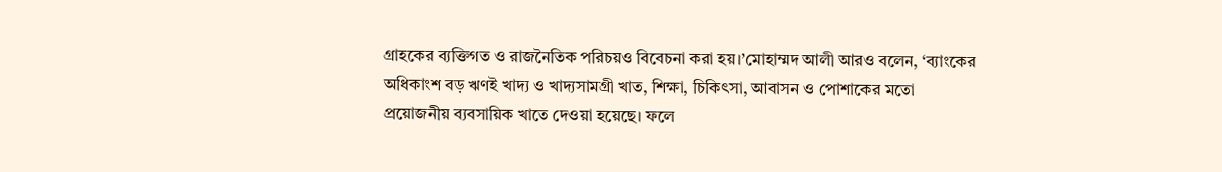গ্রাহকের ব্যক্তিগত ও রাজনৈতিক পরিচয়ও বিবেচনা করা হয়।’মোহাম্মদ আলী আরও বলেন, ‘ব্যাংকের অধিকাংশ বড় ঋণই খাদ্য ও খাদ্যসামগ্রী খাত, শিক্ষা, চিকিৎসা, আবাসন ও পোশাকের মতো প্রয়োজনীয় ব্যবসায়িক খাতে দেওয়া হয়েছে। ফলে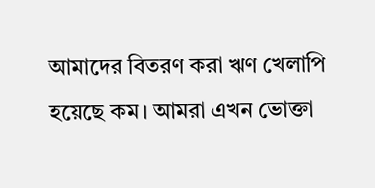আমাদের বিতরণ করা ঋণ খেলাপি হয়েছে কম। আমরা এখন ভোক্তা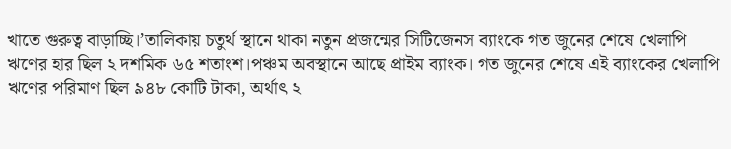খাতে গুরুত্ব বাড়াচ্ছি।’তালিকায় চতুর্থ স্থানে থাকা নতুন প্রজন্মের সিটিজেনস ব্যাংকে গত জুনের শেষে খেলাপি ঋণের হার ছিল ২ দশমিক ৬৫ শতাংশ।পঞ্চম অবস্থানে আছে প্রাইম ব্যাংক। গত জুনের শেষে এই ব্যাংকের খেলাপি ঋণের পরিমাণ ছিল ৯৪৮ কোটি টাকা, অর্থাৎ ২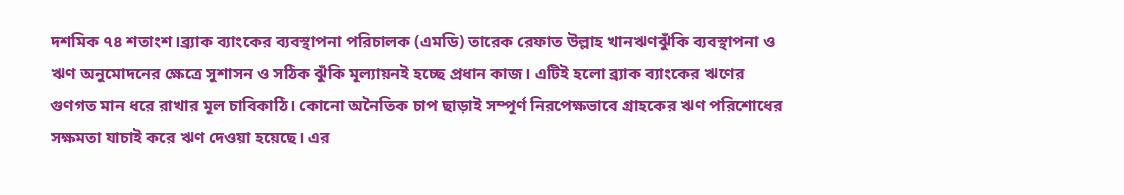দশমিক ৭৪ শতাংশ।ব্র্যাক ব্যাংকের ব্যবস্থাপনা পরিচালক (এমডি) তারেক রেফাত উল্লাহ খানঋণঝুঁকি ব্যবস্থাপনা ও ঋণ অনুমোদনের ক্ষেত্রে সুশাসন ও সঠিক ঝুঁকি মূল্যায়নই হচ্ছে প্রধান কাজ। এটিই হলো ব্র্যাক ব্যাংকের ঋণের গুণগত মান ধরে রাখার মূল চাবিকাঠি। কোনো অনৈতিক চাপ ছাড়াই সম্পূর্ণ নিরপেক্ষভাবে গ্রাহকের ঋণ পরিশোধের সক্ষমতা যাচাই করে ঋণ দেওয়া হয়েছে। এর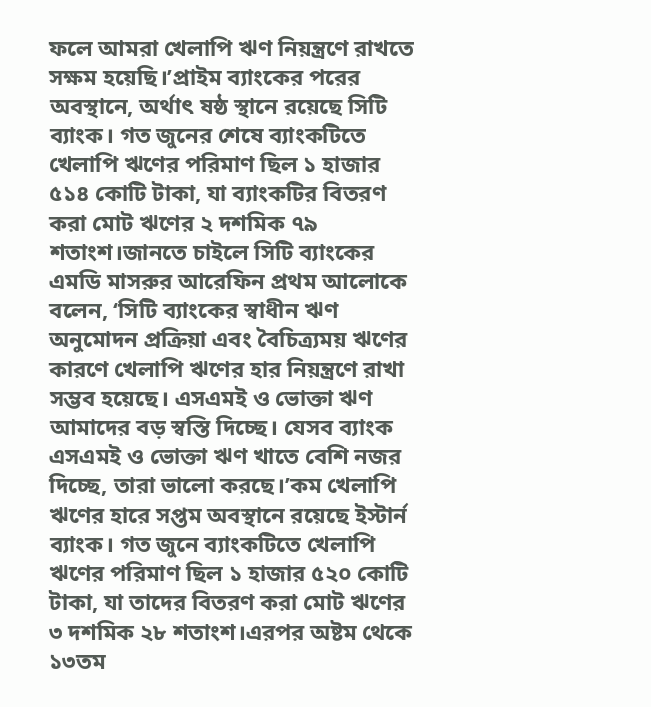ফলে আমরা খেলাপি ঋণ নিয়ন্ত্রণে রাখতে সক্ষম হয়েছি।’প্রাইম ব্যাংকের পরের অবস্থানে, অর্থাৎ ষষ্ঠ স্থানে রয়েছে সিটি ব্যাংক। গত জুনের শেষে ব্যাংকটিতে খেলাপি ঋণের পরিমাণ ছিল ১ হাজার ৫১৪ কোটি টাকা, যা ব্যাংকটির বিতরণ করা মোট ঋণের ২ দশমিক ৭৯ শতাংশ।জানতে চাইলে সিটি ব্যাংকের এমডি মাসরুর আরেফিন প্রথম আলোকে বলেন, ‘সিটি ব্যাংকের স্বাধীন ঋণ অনুমোদন প্রক্রিয়া এবং বৈচিত্র্যময় ঋণের কারণে খেলাপি ঋণের হার নিয়ন্ত্রণে রাখা সম্ভব হয়েছে। এসএমই ও ভোক্তা ঋণ আমাদের বড় স্বস্তি দিচ্ছে। যেসব ব্যাংক এসএমই ও ভোক্তা ঋণ খাতে বেশি নজর দিচ্ছে, তারা ভালো করছে।’কম খেলাপি ঋণের হারে সপ্তম অবস্থানে রয়েছে ইস্টার্ন ব্যাংক। গত জুনে ব্যাংকটিতে খেলাপি ঋণের পরিমাণ ছিল ১ হাজার ৫২০ কোটি টাকা, যা তাদের বিতরণ করা মোট ঋণের ৩ দশমিক ২৮ শতাংশ।এরপর অষ্টম থেকে ১৩তম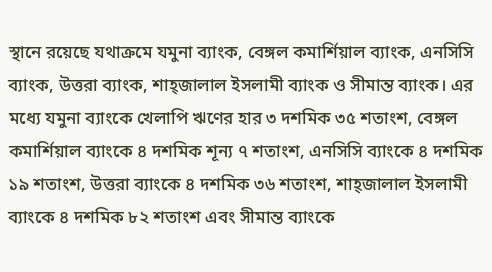স্থানে রয়েছে যথাক্রমে যমুনা ব্যাংক, বেঙ্গল কমার্শিয়াল ব্যাংক, এনসিসি ব্যাংক, উত্তরা ব্যাংক, শাহ্‌জালাল ইসলামী ব্যাংক ও সীমান্ত ব্যাংক। এর মধ্যে যমুনা ব্যাংকে খেলাপি ঋণের হার ৩ দশমিক ৩৫ শতাংশ, বেঙ্গল কমার্শিয়াল ব্যাংকে ৪ দশমিক শূন্য ৭ শতাংশ, এনসিসি ব্যাংকে ৪ দশমিক ১৯ শতাংশ, উত্তরা ব্যাংকে ৪ দশমিক ৩৬ শতাংশ, শাহ্জালাল ইসলামী ব্যাংকে ৪ দশমিক ৮২ শতাংশ এবং সীমান্ত ব্যাংকে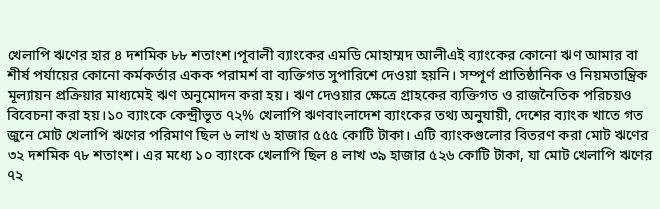খেলাপি ঋণের হার ৪ দশমিক ৮৮ শতাংশ।পূবালী ব্যাংকের এমডি মোহাম্মদ আলীএই ব্যাংকের কোনো ঋণ আমার বা শীর্ষ পর্যায়ের কোনো কর্মকর্তার একক পরামর্শ বা ব্যক্তিগত সুপারিশে দেওয়া হয়নি। সম্পূর্ণ প্রাতিষ্ঠানিক ও নিয়মতান্ত্রিক মূল্যায়ন প্রক্রিয়ার মাধ্যমেই ঋণ অনুমোদন করা হয়। ঋণ দেওয়ার ক্ষেত্রে গ্রাহকের ব্যক্তিগত ও রাজনৈতিক পরিচয়ও বিবেচনা করা হয়।১০ ব্যাংকে কেন্দ্রীভূত ৭২% খেলাপি ঋণবাংলাদেশ ব্যাংকের তথ্য অনুযায়ী, দেশের ব্যাংক খাতে গত জুনে মোট খেলাপি ঋণের পরিমাণ ছিল ৬ লাখ ৬ হাজার ৫৫৫ কোটি টাকা। এটি ব্যাংকগুলোর বিতরণ করা মোট ঋণের ৩২ দশমিক ৭৮ শতাংশ। এর মধ্যে ১০ ব্যাংকে খেলাপি ছিল ৪ লাখ ৩৯ হাজার ৫২৬ কোটি টাকা, যা মোট খেলাপি ঋণের ৭২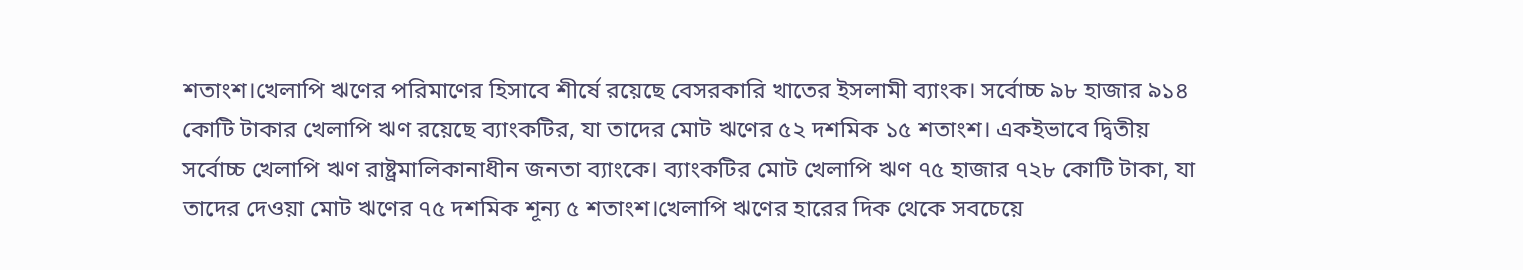শতাংশ।খেলাপি ঋণের পরিমাণের হিসাবে শীর্ষে রয়েছে বেসরকারি খাতের ইসলামী ব্যাংক। সর্বোচ্চ ৯৮ হাজার ৯১৪ কোটি টাকার খেলাপি ঋণ রয়েছে ব্যাংকটির, যা তাদের মোট ঋণের ৫২ দশমিক ১৫ শতাংশ। একইভাবে দ্বিতীয় সর্বোচ্চ খেলাপি ঋণ রাষ্ট্রমালিকানাধীন জনতা ব্যাংকে। ব্যাংকটির মোট খেলাপি ঋণ ৭৫ হাজার ৭২৮ কোটি টাকা, যা তাদের দেওয়া মোট ঋণের ৭৫ দশমিক শূন্য ৫ শতাংশ।খেলাপি ঋণের হারের দিক থেকে সবচেয়ে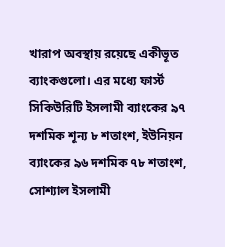খারাপ অবস্থায় রয়েছে একীভূত ব্যাংকগুলো। এর মধ্যে ফার্স্ট সিকিউরিটি ইসলামী ব্যাংকের ৯৭ দশমিক শূন্য ৮ শতাংশ, ইউনিয়ন ব্যাংকের ৯৬ দশমিক ৭৮ শতাংশ, সোশ্যাল ইসলামী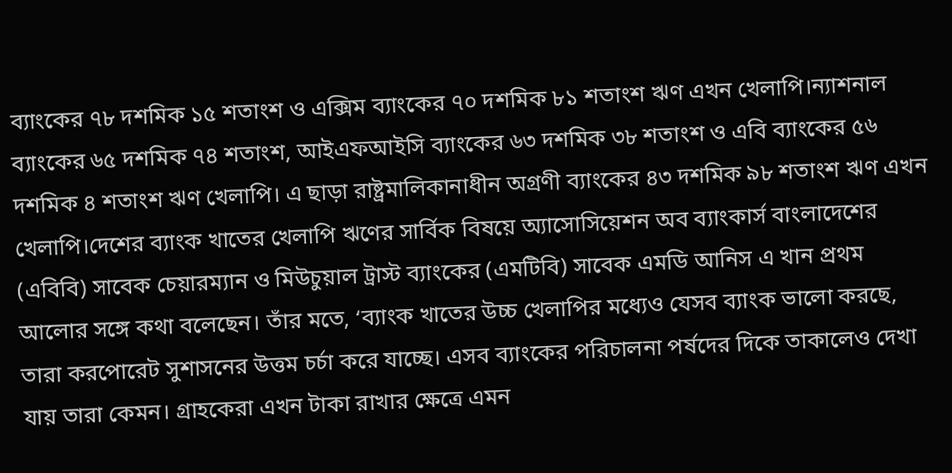ব্যাংকের ৭৮ দশমিক ১৫ শতাংশ ও এক্সিম ব্যাংকের ৭০ দশমিক ৮১ শতাংশ ঋণ এখন খেলাপি।ন্যাশনাল ব্যাংকের ৬৫ দশমিক ৭৪ শতাংশ, আইএফআইসি ব্যাংকের ৬৩ দশমিক ৩৮ শতাংশ ও এবি ব্যাংকের ৫৬ দশমিক ৪ শতাংশ ঋণ খেলাপি। এ ছাড়া রাষ্ট্রমালিকানাধীন অগ্রণী ব্যাংকের ৪৩ দশমিক ৯৮ শতাংশ ঋণ এখন খেলাপি।দেশের ব্যাংক খাতের খেলাপি ঋণের সার্বিক বিষয়ে অ্যাসোসিয়েশন অব ব্যাংকার্স বাংলাদেশের (এবিবি) সাবেক চেয়ারম্যান ও মিউচুয়াল ট্রাস্ট ব্যাংকের (এমটিবি) সাবেক এমডি আনিস এ খান প্রথম আলোর সঙ্গে কথা বলেছেন। তাঁর মতে, ‘ব্যাংক খাতের উচ্চ খেলাপির মধ্যেও যেসব ব্যাংক ভালো করছে, তারা করপোরেট সুশাসনের উত্তম চর্চা করে যাচ্ছে। এসব ব্যাংকের পরিচালনা পর্ষদের দিকে তাকালেও দেখা যায় তারা কেমন। গ্রাহকেরা এখন টাকা রাখার ক্ষেত্রে এমন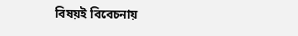বিষয়ই বিবেচনায়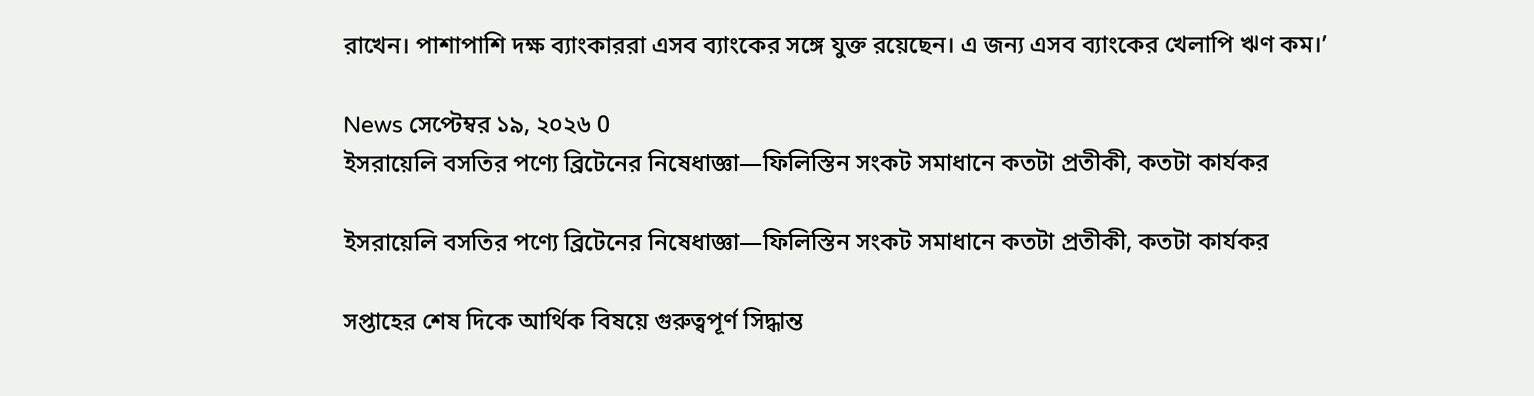রাখেন। পাশাপাশি দক্ষ ব্যাংকাররা এসব ব্যাংকের সঙ্গে যুক্ত রয়েছেন। এ জন্য এসব ব্যাংকের খেলাপি ঋণ কম।’

News সেপ্টেম্বর ১৯, ২০২৬ 0
ইসরায়েলি বসতির পণ্যে ব্রিটেনের নিষেধাজ্ঞা—ফিলিস্তিন সংকট সমাধানে কতটা প্রতীকী, কতটা কার্যকর

ইসরায়েলি বসতির পণ্যে ব্রিটেনের নিষেধাজ্ঞা—ফিলিস্তিন সংকট সমাধানে কতটা প্রতীকী, কতটা কার্যকর

সপ্তাহের শেষ দিকে আর্থিক বিষয়ে গুরুত্বপূর্ণ সিদ্ধান্ত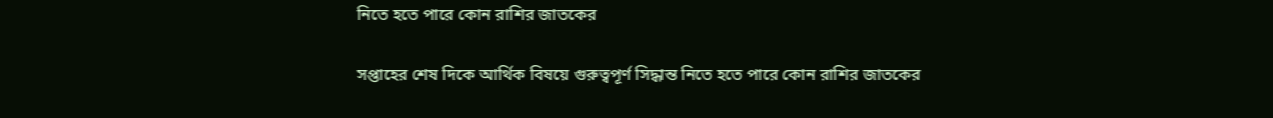নিতে হতে পারে কোন রাশির জাতকের

সপ্তাহের শেষ দিকে আর্থিক বিষয়ে গুরুত্বপূর্ণ সিদ্ধান্ত নিতে হতে পারে কোন রাশির জাতকের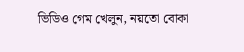ভিডিও গেম খেলুন, নয়তো বোকা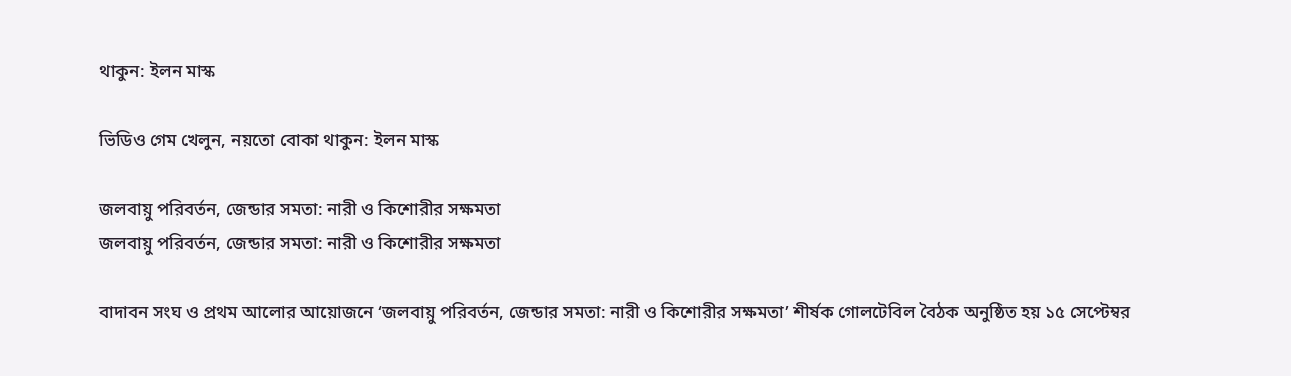থাকুন: ইলন মাস্ক

ভিডিও গেম খেলুন, নয়তো বোকা থাকুন: ইলন মাস্ক

জলবায়ু পরিবর্তন, জেন্ডার সমতা: নারী ও কিশোরীর সক্ষমতা
জলবায়ু পরিবর্তন, জেন্ডার সমতা: নারী ও কিশোরীর সক্ষমতা

বাদাবন সংঘ ও প্রথম আলোর আয়োজনে ‘জলবায়ু পরিবর্তন, জেন্ডার সমতা: নারী ও কিশোরীর সক্ষমতা’ শীর্ষক গোলটেবিল বৈঠক অনুষ্ঠিত হয় ১৫ সেপ্টেম্বর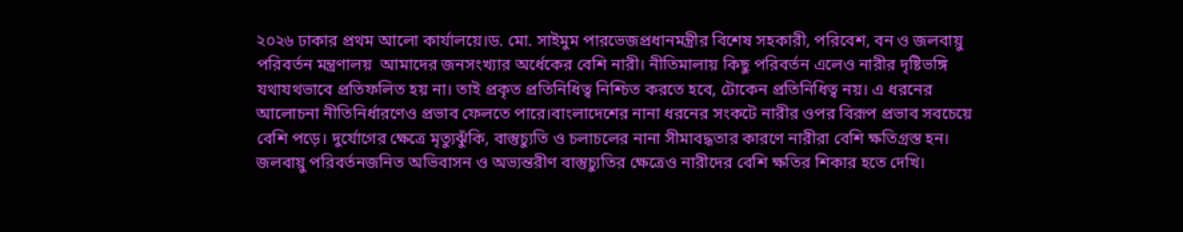২০২৬ ঢাকার প্রথম আলো কার্যালয়ে।ড. মো. সাইমুম পারভেজপ্রধানমন্ত্রীর বিশেষ সহকারী, পরিবেশ, বন ও জলবায়ু পরিবর্তন মন্ত্রণালয়  আমাদের জনসংখ্যার অর্ধেকের বেশি নারী। নীতিমালায় কিছু পরিবর্তন এলেও নারীর দৃষ্টিভঙ্গি যথাযথভাবে প্রতিফলিত হয় না। তাই প্রকৃত প্রতিনিধিত্ব নিশ্চিত করতে হবে, টোকেন প্রতিনিধিত্ব নয়। এ ধরনের আলোচনা নীতিনির্ধারণেও প্রভাব ফেলতে পারে।বাংলাদেশের নানা ধরনের সংকটে নারীর ওপর বিরূপ প্রভাব সবচেয়ে বেশি পড়ে। দুর্যোগের ক্ষেত্রে মৃত্যুঝুঁকি, বাস্তুচ্যুতি ও চলাচলের নানা সীমাবদ্ধতার কারণে নারীরা বেশি ক্ষতিগ্রস্ত হন। জলবায়ু পরিবর্তনজনিত অভিবাসন ও অভ্যন্তরীণ বাস্তুচ্যুতির ক্ষেত্রেও নারীদের বেশি ক্ষতির শিকার হতে দেখি।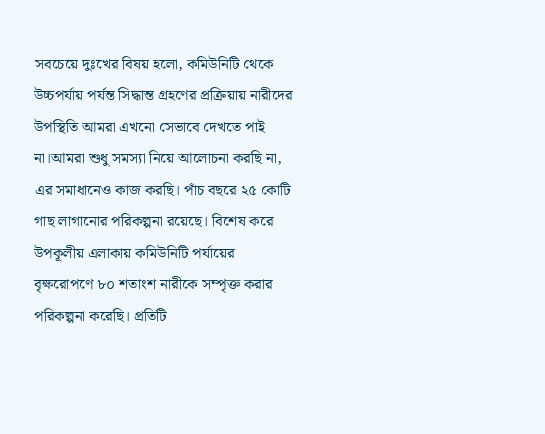সবচেয়ে দুঃখের বিষয় হলো, কমিউনিটি থেকে উচ্চপর্যায় পর্যন্ত সিদ্ধান্ত গ্রহণের প্রক্রিয়ায় নারীদের উপস্থিতি আমরা এখনো সেভাবে দেখতে পাই না।আমরা শুধু সমস্যা নিয়ে আলোচনা করছি না, এর সমাধানেও কাজ করছি। পাঁচ বছরে ২৫ কোটি গাছ লাগানোর পরিকল্পনা রয়েছে। বিশেষ করে উপকূলীয় এলাকায় কমিউনিটি পর্যায়ের বৃক্ষরোপণে ৮০ শতাংশ নারীকে সম্পৃক্ত করার পরিকল্পনা করেছি। প্রতিটি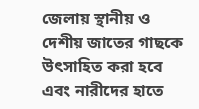জেলায় স্থানীয় ও দেশীয় জাতের গাছকে উৎসাহিত করা হবে এবং নারীদের হাতে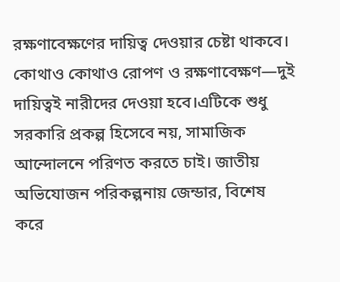রক্ষণাবেক্ষণের দায়িত্ব দেওয়ার চেষ্টা থাকবে। কোথাও কোথাও রোপণ ও রক্ষণাবেক্ষণ—দুই দায়িত্বই নারীদের দেওয়া হবে।এটিকে শুধু সরকারি প্রকল্প হিসেবে নয়, সামাজিক আন্দোলনে পরিণত করতে চাই। জাতীয় অভিযোজন পরিকল্পনায় জেন্ডার, বিশেষ করে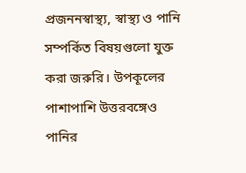প্রজননস্বাস্থ্য, স্বাস্থ্য ও পানি সম্পর্কিত বিষয়গুলো যুক্ত করা জরুরি। উপকূলের পাশাপাশি উত্তরবঙ্গেও পানির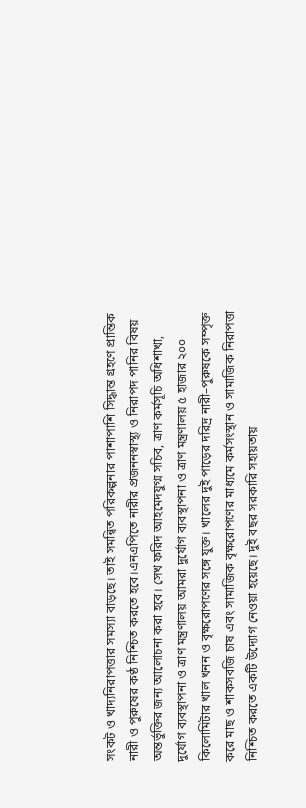সংকট ও খাদ্যনিরাপত্তার সমস্যা বাড়ছে। তাই সমন্বিত পরিকল্পনার পাশাপাশি সিদ্ধান্ত গ্রহণে প্রান্তিক নারী ও পুরুষের কণ্ঠ নিশ্চিত করতে হবে।এনএপিতে নারীর প্রজননস্বাস্থ্য ও নিরাপদ পানির বিষয় অন্তর্ভুক্তির জন্য আলোচনা করা হবে। সেখ ফরিদ আহমেদযুগ্ম সচিব, ত্রাণ কর্মসূচি অধিশাখা, দুর্যোগ ব্যবস্থাপনা ও ত্রাণ মন্ত্রণালয় আমরা দুর্যোগ ব্যবস্থাপনা ও ত্রাণ মন্ত্রণালয় ৫ হাজার ২০০ কিলোমিটার খাল খনন ও বৃক্ষরোপণের সঙ্গে যুক্ত। খালের দুই পাড়ের দরিদ্র নারী–পুরুষকে সম্পৃক্ত করে মাছ ও শাকসবজি চাষ এবং সামাজিক বৃক্ষরোপণের মাধ্যমে কর্মসংস্থান ও সামাজিক নিরাপত্তা নিশ্চিত করতে একটি উদ্যোগ নেওয়া হয়েছে। দুই বছর সরকারি সহায়তায়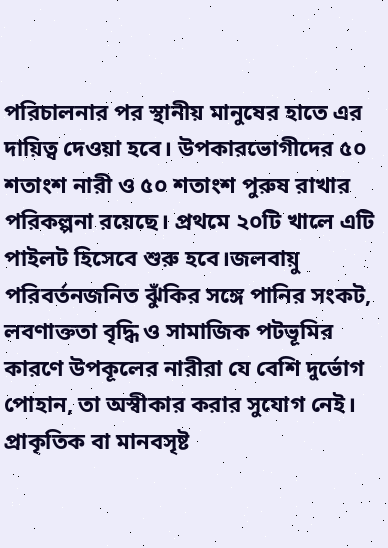পরিচালনার পর স্থানীয় মানুষের হাতে এর দায়িত্ব দেওয়া হবে। উপকারভোগীদের ৫০ শতাংশ নারী ও ৫০ শতাংশ পুরুষ রাখার পরিকল্পনা রয়েছে। প্রথমে ২০টি খালে এটি পাইলট হিসেবে শুরু হবে।জলবায়ু পরিবর্তনজনিত ঝুঁকির সঙ্গে পানির সংকট, লবণাক্ততা বৃদ্ধি ও সামাজিক পটভূমির কারণে উপকূলের নারীরা যে বেশি দুর্ভোগ পোহান, তা অস্বীকার করার সুযোগ নেই। প্রাকৃতিক বা মানবসৃষ্ট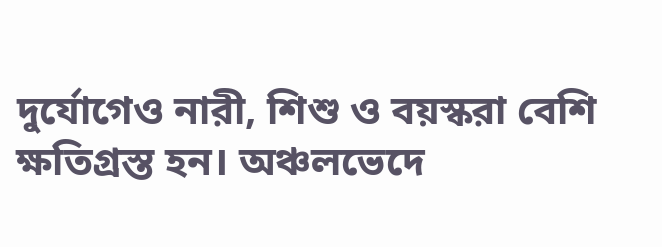দুর্যোগেও নারী, শিশু ও বয়স্করা বেশি ক্ষতিগ্রস্ত হন। অঞ্চলভেদে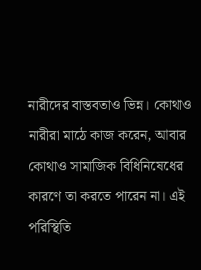নারীদের বাস্তবতাও ভিন্ন। কোথাও নারীরা মাঠে কাজ করেন, আবার কোথাও সামাজিক বিধিনিষেধের কারণে তা করতে পারেন না। এই পরিস্থিতি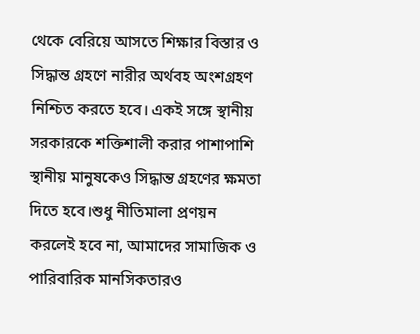থেকে বেরিয়ে আসতে শিক্ষার বিস্তার ও সিদ্ধান্ত গ্রহণে নারীর অর্থবহ অংশগ্রহণ নিশ্চিত করতে হবে। একই সঙ্গে স্থানীয় সরকারকে শক্তিশালী করার পাশাপাশি স্থানীয় মানুষকেও সিদ্ধান্ত গ্রহণের ক্ষমতা দিতে হবে।শুধু নীতিমালা প্রণয়ন করলেই হবে না, আমাদের সামাজিক ও পারিবারিক মানসিকতারও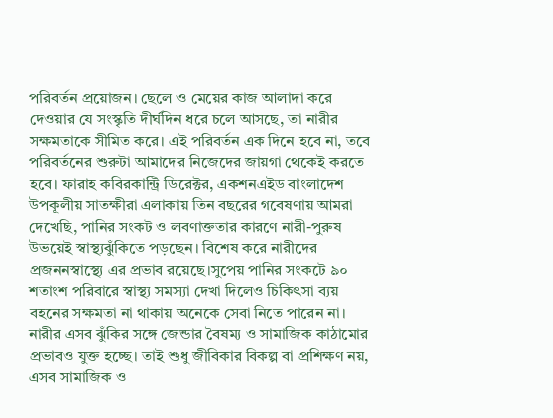পরিবর্তন প্রয়োজন। ছেলে ও মেয়ের কাজ আলাদা করে দেওয়ার যে সংস্কৃতি দীর্ঘদিন ধরে চলে আসছে, তা নারীর সক্ষমতাকে সীমিত করে। এই পরিবর্তন এক দিনে হবে না, তবে পরিবর্তনের শুরুটা আমাদের নিজেদের জায়গা থেকেই করতে হবে। ফারাহ কবিরকান্ট্রি ডিরেক্টর, একশনএইড বাংলাদেশ    উপকূলীয় সাতক্ষীরা এলাকায় তিন বছরের গবেষণায় আমরা দেখেছি, পানির সংকট ও লবণাক্ততার কারণে নারী-পুরুষ উভয়েই স্বাস্থ্যঝুঁকিতে পড়ছেন। বিশেষ করে নারীদের প্রজননস্বাস্থ্যে এর প্রভাব রয়েছে।সুপেয় পানির সংকটে ৯০ শতাংশ পরিবারে স্বাস্থ্য সমস্যা দেখা দিলেও চিকিৎসা ব্যয় বহনের সক্ষমতা না থাকায় অনেকে সেবা নিতে পারেন না। নারীর এসব ঝুঁকির সঙ্গে জেন্ডার বৈষম্য ও সামাজিক কাঠামোর প্রভাবও যুক্ত হচ্ছে। তাই শুধু জীবিকার বিকল্প বা প্রশিক্ষণ নয়, এসব সামাজিক ও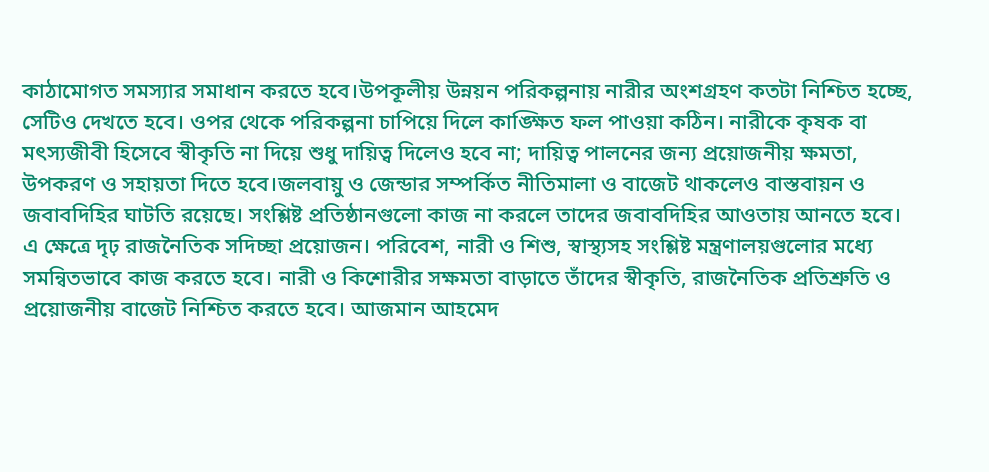কাঠামোগত সমস্যার সমাধান করতে হবে।উপকূলীয় উন্নয়ন পরিকল্পনায় নারীর অংশগ্রহণ কতটা নিশ্চিত হচ্ছে, সেটিও দেখতে হবে। ওপর থেকে পরিকল্পনা চাপিয়ে দিলে কাঙ্ক্ষিত ফল পাওয়া কঠিন। নারীকে কৃষক বা মৎস্যজীবী হিসেবে স্বীকৃতি না দিয়ে শুধু দায়িত্ব দিলেও হবে না; দায়িত্ব পালনের জন্য প্রয়োজনীয় ক্ষমতা, উপকরণ ও সহায়তা দিতে হবে।জলবায়ু ও জেন্ডার সম্পর্কিত নীতিমালা ও বাজেট থাকলেও বাস্তবায়ন ও জবাবদিহির ঘাটতি রয়েছে। সংশ্লিষ্ট প্রতিষ্ঠানগুলো কাজ না করলে তাদের জবাবদিহির আওতায় আনতে হবে। এ ক্ষেত্রে দৃঢ় রাজনৈতিক সদিচ্ছা প্রয়োজন। পরিবেশ, নারী ও শিশু, স্বাস্থ্যসহ সংশ্লিষ্ট মন্ত্রণালয়গুলোর মধ্যে সমন্বিতভাবে কাজ করতে হবে। নারী ও কিশোরীর সক্ষমতা বাড়াতে তাঁদের স্বীকৃতি, রাজনৈতিক প্রতিশ্রুতি ও প্রয়োজনীয় বাজেট নিশ্চিত করতে হবে। আজমান আহমেদ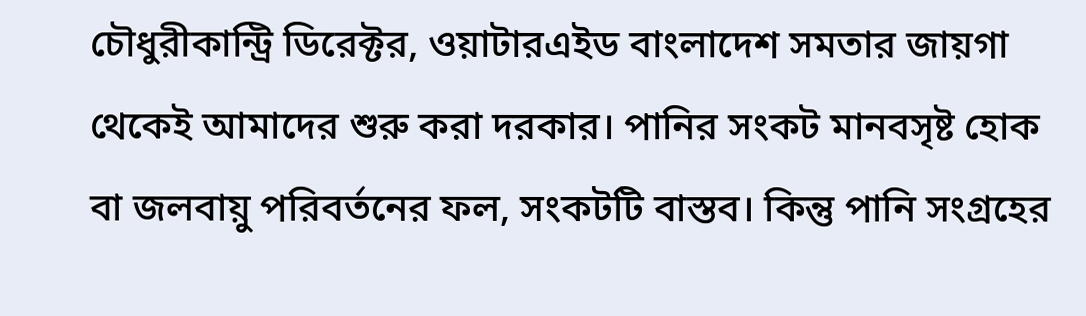চৌধুরীকান্ট্রি ডিরেক্টর, ওয়াটারএইড বাংলাদেশ সমতার জায়গা থেকেই আমাদের শুরু করা দরকার। পানির সংকট মানবসৃষ্ট হোক বা জলবায়ু পরিবর্তনের ফল, সংকটটি বাস্তব। কিন্তু পানি সংগ্রহের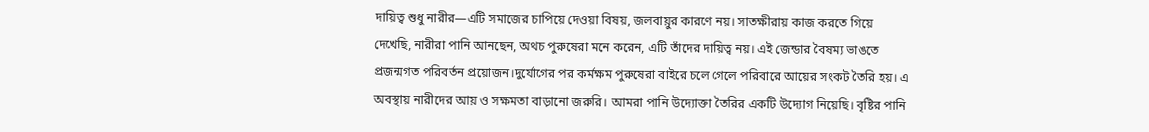দায়িত্ব শুধু নারীর—এটি সমাজের চাপিয়ে দেওয়া বিষয়, জলবায়ুর কারণে নয়। সাতক্ষীরায় কাজ করতে গিয়ে দেখেছি, নারীরা পানি আনছেন, অথচ পুরুষেরা মনে করেন, এটি তাঁদের দায়িত্ব নয়। এই জেন্ডার বৈষম্য ভাঙতে প্রজন্মগত পরিবর্তন প্রয়োজন।দুর্যোগের পর কর্মক্ষম পুরুষেরা বাইরে চলে গেলে পরিবারে আয়ের সংকট তৈরি হয়। এ অবস্থায় নারীদের আয় ও সক্ষমতা বাড়ানো জরুরি। আমরা পানি উদ্যোক্তা তৈরির একটি উদ্যোগ নিয়েছি। বৃষ্টির পানি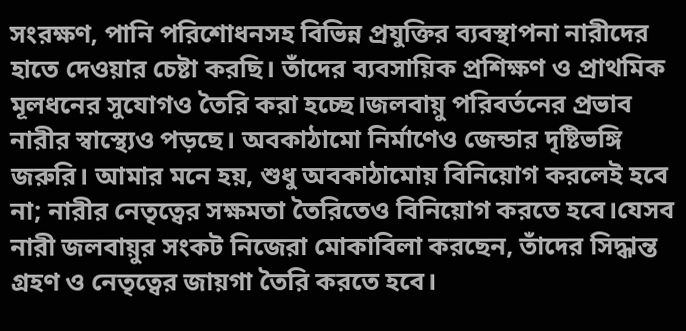সংরক্ষণ, পানি পরিশোধনসহ বিভিন্ন প্রযুক্তির ব্যবস্থাপনা নারীদের হাতে দেওয়ার চেষ্টা করছি। তাঁদের ব্যবসায়িক প্রশিক্ষণ ও প্রাথমিক মূলধনের সুযোগও তৈরি করা হচ্ছে।জলবায়ু পরিবর্তনের প্রভাব নারীর স্বাস্থ্যেও পড়ছে। অবকাঠামো নির্মাণেও জেন্ডার দৃষ্টিভঙ্গি জরুরি। আমার মনে হয়, শুধু অবকাঠামোয় বিনিয়োগ করলেই হবে না; নারীর নেতৃত্বের সক্ষমতা তৈরিতেও বিনিয়োগ করতে হবে।যেসব নারী জলবায়ুর সংকট নিজেরা মোকাবিলা করছেন, তাঁদের সিদ্ধান্ত গ্রহণ ও নেতৃত্বের জায়গা তৈরি করতে হবে।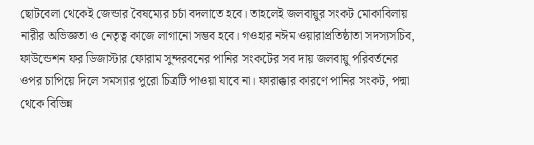ছোটবেলা থেকেই জেন্ডার বৈষম্যের চর্চা বদলাতে হবে। তাহলেই জলবায়ুর সংকট মোকাবিলায় নারীর অভিজ্ঞতা ও নেতৃত্ব কাজে লাগানো সম্ভব হবে। গওহার নঈম ওয়ারাপ্রতিষ্ঠাতা সদস্যসচিব, ফাউন্ডেশন ফর ডিজাস্টার ফোরাম সুন্দরবনের পানির সংকটের সব দায় জলবায়ু পরিবর্তনের ওপর চাপিয়ে দিলে সমস্যার পুরো চিত্রটি পাওয়া যাবে না। ফারাক্কার কারণে পানির সংকট, পদ্মা থেকে বিভিন্ন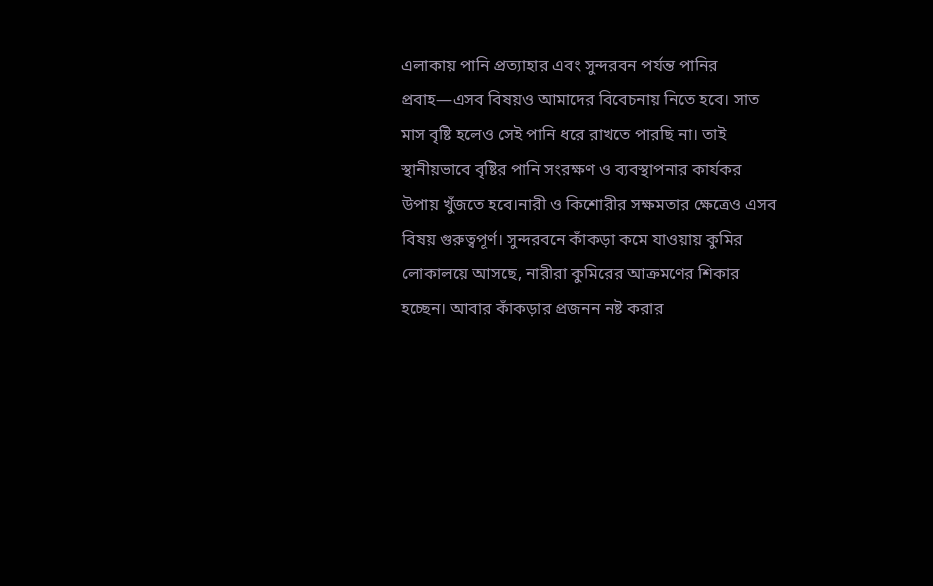এলাকায় পানি প্রত্যাহার এবং সুন্দরবন পর্যন্ত পানির প্রবাহ—এসব বিষয়ও আমাদের বিবেচনায় নিতে হবে। সাত মাস বৃষ্টি হলেও সেই পানি ধরে রাখতে পারছি না। তাই স্থানীয়ভাবে বৃষ্টির পানি সংরক্ষণ ও ব্যবস্থাপনার কার্যকর উপায় খুঁজতে হবে।নারী ও কিশোরীর সক্ষমতার ক্ষেত্রেও এসব বিষয় গুরুত্বপূর্ণ। সুন্দরবনে কাঁকড়া কমে যাওয়ায় কুমির লোকালয়ে আসছে, নারীরা কুমিরের আক্রমণের শিকার হচ্ছেন। আবার কাঁকড়ার প্রজনন নষ্ট করার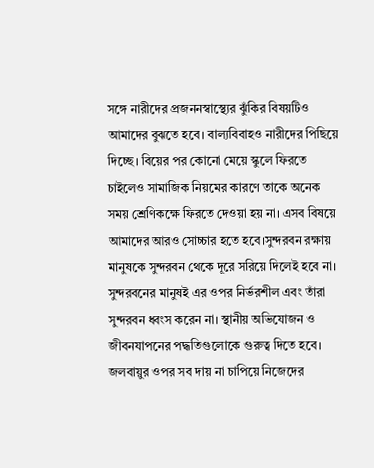সঙ্গে নারীদের প্রজননস্বাস্থ্যের ঝুঁকির বিষয়টিও আমাদের বুঝতে হবে। বাল্যবিবাহও নারীদের পিছিয়ে দিচ্ছে। বিয়ের পর কোনো মেয়ে স্কুলে ফিরতে চাইলেও সামাজিক নিয়মের কারণে তাকে অনেক সময় শ্রেণিকক্ষে ফিরতে দেওয়া হয় না। এসব বিষয়ে আমাদের আরও সোচ্চার হতে হবে।সুন্দরবন রক্ষায় মানুষকে সুন্দরবন থেকে দূরে সরিয়ে দিলেই হবে না। সুন্দরবনের মানুষই এর ওপর নির্ভরশীল এবং তাঁরা সুন্দরবন ধ্বংস করেন না। স্থানীয় অভিযোজন ও জীবনযাপনের পদ্ধতিগুলোকে গুরুত্ব দিতে হবে। জলবায়ুর ওপর সব দায় না চাপিয়ে নিজেদের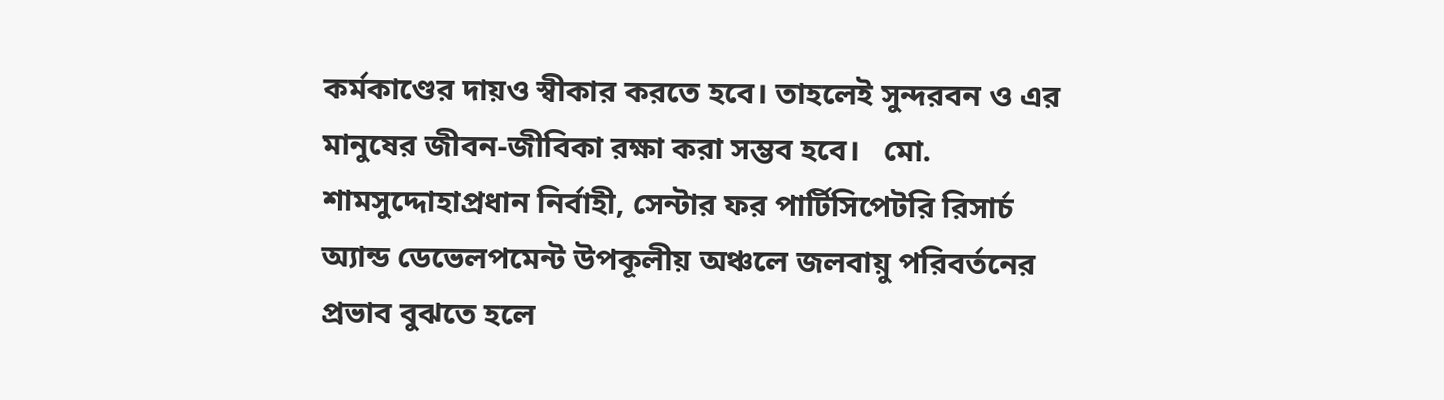কর্মকাণ্ডের দায়ও স্বীকার করতে হবে। তাহলেই সুন্দরবন ও এর মানুষের জীবন-জীবিকা রক্ষা করা সম্ভব হবে।   মো. শামসুদ্দোহাপ্রধান নির্বাহী, সেন্টার ফর পার্টিসিপেটরি রিসার্চ অ্যান্ড ডেভেলপমেন্ট উপকূলীয় অঞ্চলে জলবায়ু পরিবর্তনের প্রভাব বুঝতে হলে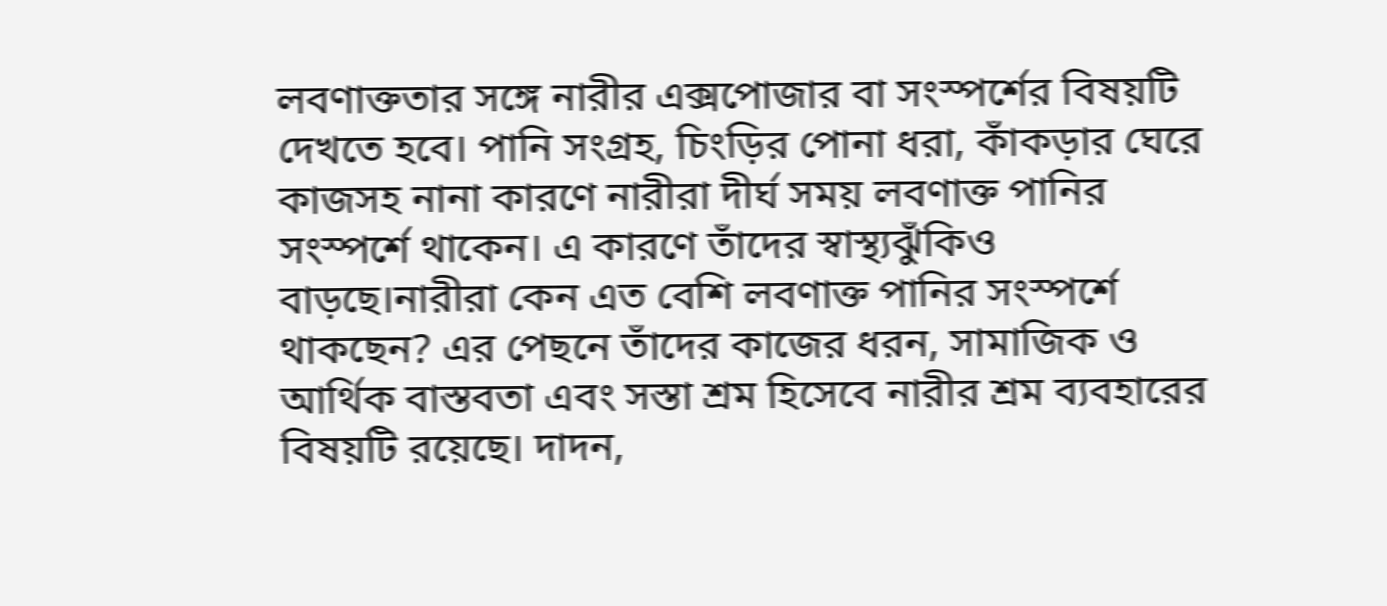লবণাক্ততার সঙ্গে নারীর এক্সপোজার বা সংস্পর্শের বিষয়টি দেখতে হবে। পানি সংগ্রহ, চিংড়ির পোনা ধরা, কাঁকড়ার ঘেরে কাজসহ নানা কারণে নারীরা দীর্ঘ সময় লবণাক্ত পানির সংস্পর্শে থাকেন। এ কারণে তাঁদের স্বাস্থ্যঝুঁকিও বাড়ছে।নারীরা কেন এত বেশি লবণাক্ত পানির সংস্পর্শে থাকছেন? এর পেছনে তাঁদের কাজের ধরন, সামাজিক ও আর্থিক বাস্তবতা এবং সস্তা শ্রম হিসেবে নারীর শ্রম ব্যবহারের বিষয়টি রয়েছে। দাদন,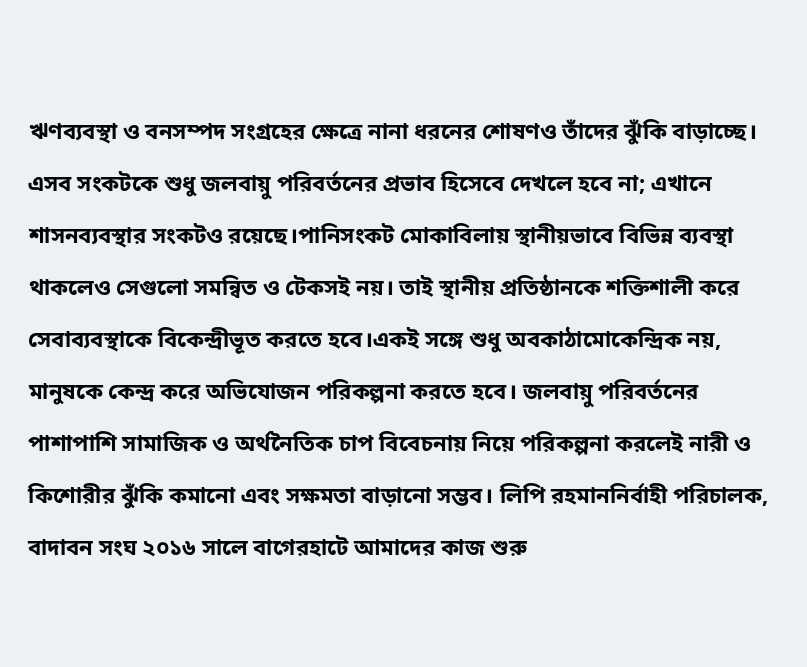ঋণব্যবস্থা ও বনসম্পদ সংগ্রহের ক্ষেত্রে নানা ধরনের শোষণও তাঁদের ঝুঁকি বাড়াচ্ছে। এসব সংকটকে শুধু জলবায়ু পরিবর্তনের প্রভাব হিসেবে দেখলে হবে না; এখানে শাসনব্যবস্থার সংকটও রয়েছে।পানিসংকট মোকাবিলায় স্থানীয়ভাবে বিভিন্ন ব্যবস্থা থাকলেও সেগুলো সমন্বিত ও টেকসই নয়। তাই স্থানীয় প্রতিষ্ঠানকে শক্তিশালী করে সেবাব্যবস্থাকে বিকেন্দ্রীভূত করতে হবে।একই সঙ্গে শুধু অবকাঠামোকেন্দ্রিক নয়, মানুষকে কেন্দ্র করে অভিযোজন পরিকল্পনা করতে হবে। জলবায়ু পরিবর্তনের পাশাপাশি সামাজিক ও অর্থনৈতিক চাপ বিবেচনায় নিয়ে পরিকল্পনা করলেই নারী ও কিশোরীর ঝুঁকি কমানো এবং সক্ষমতা বাড়ানো সম্ভব। লিপি রহমাননির্বাহী পরিচালক, বাদাবন সংঘ ২০১৬ সালে বাগেরহাটে আমাদের কাজ শুরু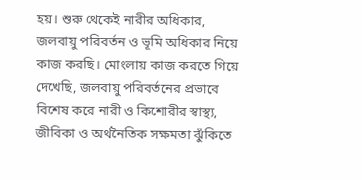হয়। শুরু থেকেই নারীর অধিকার, জলবায়ু পরিবর্তন ও ভূমি অধিকার নিয়ে কাজ করছি। মোংলায় কাজ করতে গিয়ে দেখেছি, জলবায়ু পরিবর্তনের প্রভাবে বিশেষ করে নারী ও কিশোরীর স্বাস্থ্য, জীবিকা ও অর্থনৈতিক সক্ষমতা ঝুঁকিতে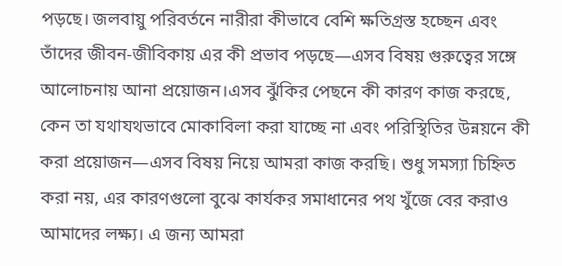পড়ছে। জলবায়ু পরিবর্তনে নারীরা কীভাবে বেশি ক্ষতিগ্রস্ত হচ্ছেন এবং তাঁদের জীবন-জীবিকায় এর কী প্রভাব পড়ছে—এসব বিষয় গুরুত্বের সঙ্গে আলোচনায় আনা প্রয়োজন।এসব ঝুঁকির পেছনে কী কারণ কাজ করছে, কেন তা যথাযথভাবে মোকাবিলা করা যাচ্ছে না এবং পরিস্থিতির উন্নয়নে কী করা প্রয়োজন—এসব বিষয় নিয়ে আমরা কাজ করছি। শুধু সমস্যা চিহ্নিত করা নয়, এর কারণগুলো বুঝে কার্যকর সমাধানের পথ খুঁজে বের করাও আমাদের লক্ষ্য। এ জন্য আমরা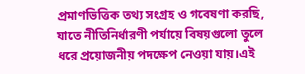প্রমাণভিত্তিক তথ্য সংগ্রহ ও গবেষণা করছি, যাতে নীতিনির্ধারণী পর্যায়ে বিষয়গুলো তুলে ধরে প্রয়োজনীয় পদক্ষেপ নেওয়া যায়।এই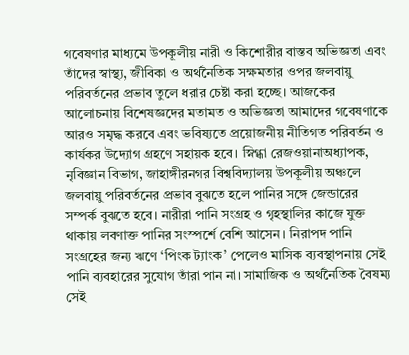গবেষণার মাধ্যমে উপকূলীয় নারী ও কিশোরীর বাস্তব অভিজ্ঞতা এবং তাঁদের স্বাস্থ্য, জীবিকা ও অর্থনৈতিক সক্ষমতার ওপর জলবায়ু পরিবর্তনের প্রভাব তুলে ধরার চেষ্টা করা হচ্ছে। আজকের আলোচনায় বিশেষজ্ঞদের মতামত ও অভিজ্ঞতা আমাদের গবেষণাকে আরও সমৃদ্ধ করবে এবং ভবিষ্যতে প্রয়োজনীয় নীতিগত পরিবর্তন ও কার্যকর উদ্যোগ গ্রহণে সহায়ক হবে। স্নিগ্ধা রেজওয়ানাঅধ্যাপক, নৃবিজ্ঞান বিভাগ, জাহাঙ্গীরনগর বিশ্ববিদ্যালয় উপকূলীয় অঞ্চলে জলবায়ু পরিবর্তনের প্রভাব বুঝতে হলে পানির সঙ্গে জেন্ডারের সম্পর্ক বুঝতে হবে। নারীরা পানি সংগ্রহ ও গৃহস্থালির কাজে যুক্ত থাকায় লবণাক্ত পানির সংস্পর্শে বেশি আসেন। নিরাপদ পানি সংগ্রহের জন্য ঋণে ‘পিংক ট্যাংক’ পেলেও মাসিক ব্যবস্থাপনায় সেই পানি ব্যবহারের সুযোগ তাঁরা পান না। সামাজিক ও অর্থনৈতিক বৈষম্য সেই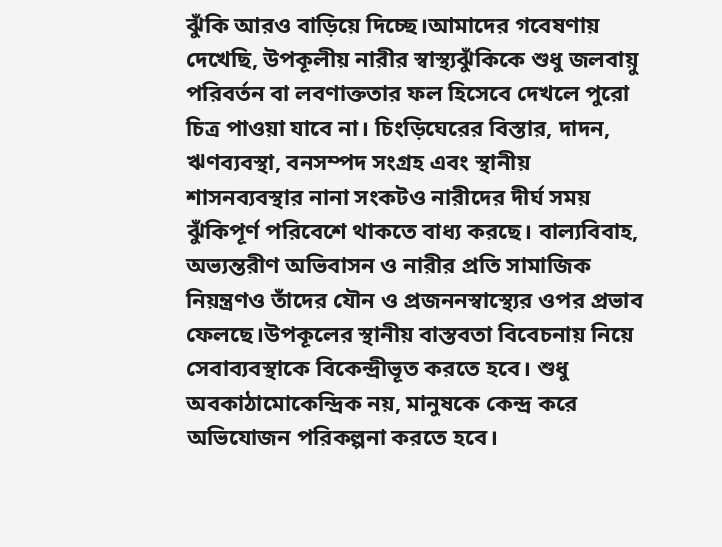ঝুঁকি আরও বাড়িয়ে দিচ্ছে।আমাদের গবেষণায় দেখেছি, উপকূলীয় নারীর স্বাস্থ্যঝুঁকিকে শুধু জলবায়ু পরিবর্তন বা লবণাক্ততার ফল হিসেবে দেখলে পুরো চিত্র পাওয়া যাবে না। চিংড়িঘেরের বিস্তার, দাদন, ঋণব্যবস্থা, বনসম্পদ সংগ্রহ এবং স্থানীয় শাসনব্যবস্থার নানা সংকটও নারীদের দীর্ঘ সময় ঝুঁকিপূর্ণ পরিবেশে থাকতে বাধ্য করছে। বাল্যবিবাহ, অভ্যন্তরীণ অভিবাসন ও নারীর প্রতি সামাজিক নিয়ন্ত্রণও তাঁদের যৌন ও প্রজননস্বাস্থ্যের ওপর প্রভাব ফেলছে।উপকূলের স্থানীয় বাস্তবতা বিবেচনায় নিয়ে সেবাব্যবস্থাকে বিকেন্দ্রীভূত করতে হবে। শুধু অবকাঠামোকেন্দ্রিক নয়, মানুষকে কেন্দ্র করে অভিযোজন পরিকল্পনা করতে হবে।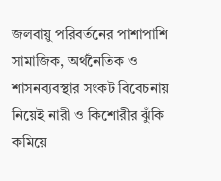জলবায়ু পরিবর্তনের পাশাপাশি সামাজিক, অর্থনৈতিক ও শাসনব্যবস্থার সংকট বিবেচনায় নিয়েই নারী ও কিশোরীর ঝুঁকি কমিয়ে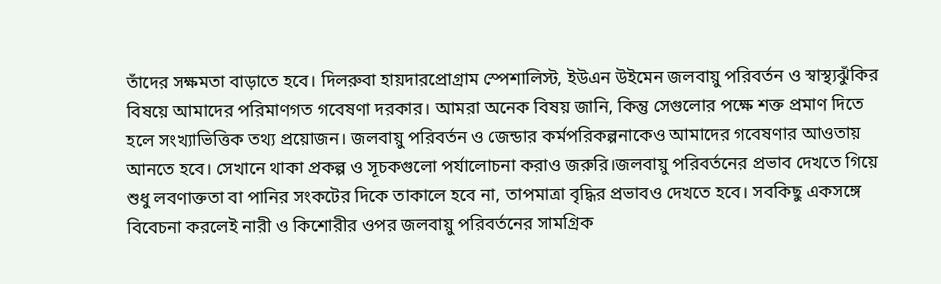তাঁদের সক্ষমতা বাড়াতে হবে। দিলরুবা হায়দারপ্রোগ্রাম স্পেশালিস্ট, ইউএন উইমেন জলবায়ু পরিবর্তন ও স্বাস্থ্যঝুঁকির বিষয়ে আমাদের পরিমাণগত গবেষণা দরকার। আমরা অনেক বিষয় জানি, কিন্তু সেগুলোর পক্ষে শক্ত প্রমাণ দিতে হলে সংখ্যাভিত্তিক তথ্য প্রয়োজন। জলবায়ু পরিবর্তন ও জেন্ডার কর্মপরিকল্পনাকেও আমাদের গবেষণার আওতায় আনতে হবে। সেখানে থাকা প্রকল্প ও সূচকগুলো পর্যালোচনা করাও জরুরি।জলবায়ু পরিবর্তনের প্রভাব দেখতে গিয়ে শুধু লবণাক্ততা বা পানির সংকটের দিকে তাকালে হবে না, তাপমাত্রা বৃদ্ধির প্রভাবও দেখতে হবে। সবকিছু একসঙ্গে বিবেচনা করলেই নারী ও কিশোরীর ওপর জলবায়ু পরিবর্তনের সামগ্রিক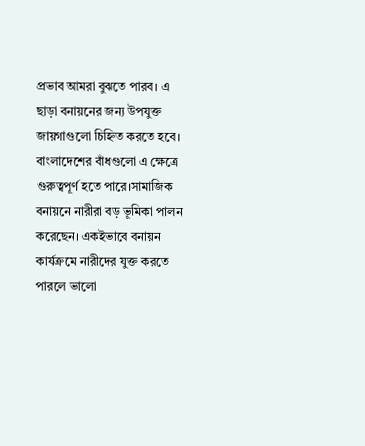প্রভাব আমরা বুঝতে পারব। এ ছাড়া বনায়নের জন্য উপযুক্ত জায়গাগুলো চিহ্নিত করতে হবে। বাংলাদেশের বাঁধগুলো এ ক্ষেত্রে গুরুত্বপূর্ণ হতে পারে।সামাজিক বনায়নে নারীরা বড় ভূমিকা পালন করেছেন। একইভাবে বনায়ন কার্যক্রমে নারীদের যুক্ত করতে পারলে ভালো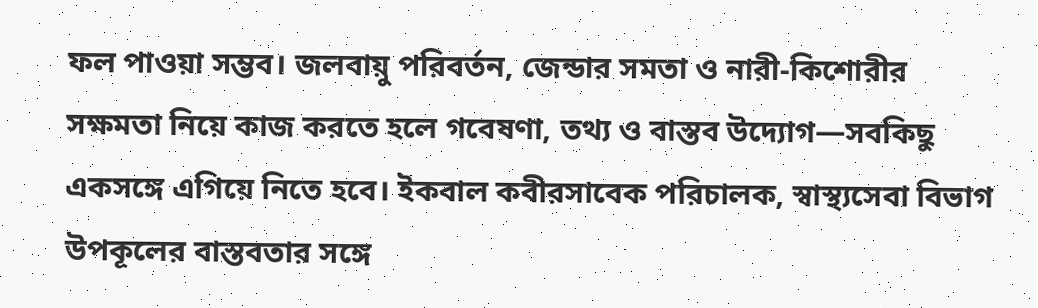ফল পাওয়া সম্ভব। জলবায়ু পরিবর্তন, জেন্ডার সমতা ও নারী-কিশোরীর সক্ষমতা নিয়ে কাজ করতে হলে গবেষণা, তথ্য ও বাস্তব উদ্যোগ—সবকিছু একসঙ্গে এগিয়ে নিতে হবে। ইকবাল কবীরসাবেক পরিচালক, স্বাস্থ্যসেবা বিভাগ উপকূলের বাস্তবতার সঙ্গে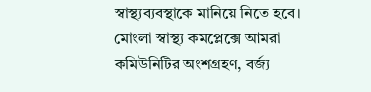স্বাস্থ্যব্যবস্থাকে মানিয়ে নিতে হবে। মোংলা স্বাস্থ্য কমপ্লেক্সে আমরা কমিউনিটির অংশগ্রহণ, বর্জ্য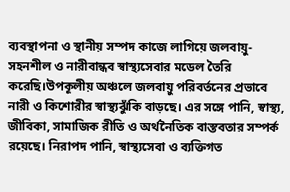ব্যবস্থাপনা ও স্থানীয় সম্পদ কাজে লাগিয়ে জলবায়ু-সহনশীল ও নারীবান্ধব স্বাস্থ্যসেবার মডেল তৈরি করেছি।উপকূলীয় অঞ্চলে জলবায়ু পরিবর্তনের প্রভাবে নারী ও কিশোরীর স্বাস্থ্যঝুঁকি বাড়ছে। এর সঙ্গে পানি, স্বাস্থ্য, জীবিকা, সামাজিক রীতি ও অর্থনৈতিক বাস্তবতার সম্পর্ক রয়েছে। নিরাপদ পানি, স্বাস্থ্যসেবা ও ব্যক্তিগত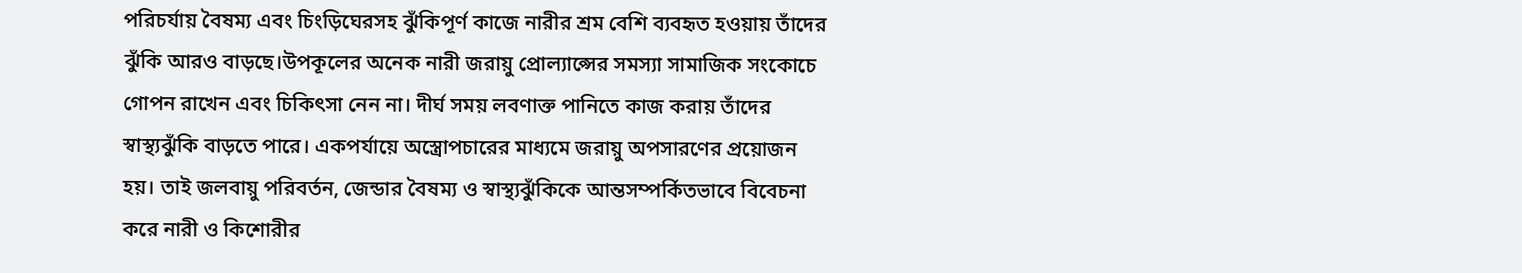পরিচর্যায় বৈষম্য এবং চিংড়িঘেরসহ ঝুঁকিপূর্ণ কাজে নারীর শ্রম বেশি ব্যবহৃত হওয়ায় তাঁদের ঝুঁকি আরও বাড়ছে।উপকূলের অনেক নারী জরায়ু প্রোল্যাপ্সের সমস্যা সামাজিক সংকোচে গোপন রাখেন এবং চিকিৎসা নেন না। দীর্ঘ সময় লবণাক্ত পানিতে কাজ করায় তাঁদের স্বাস্থ্যঝুঁকি বাড়তে পারে। একপর্যায়ে অস্ত্রোপচারের মাধ্যমে জরায়ু অপসারণের প্রয়োজন হয়। তাই জলবায়ু পরিবর্তন, জেন্ডার বৈষম্য ও স্বাস্থ্যঝুঁকিকে আন্তসম্পর্কিতভাবে বিবেচনা করে নারী ও কিশোরীর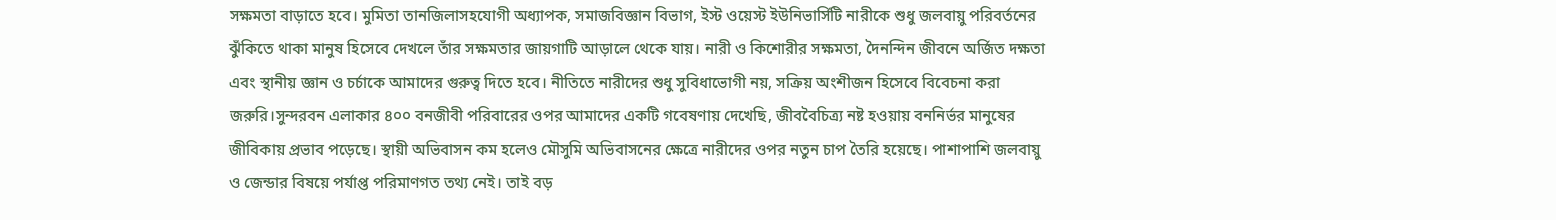সক্ষমতা বাড়াতে হবে। মুমিতা তানজিলাসহযোগী অধ্যাপক, সমাজবিজ্ঞান বিভাগ, ইস্ট ওয়েস্ট ইউনিভার্সিটি নারীকে শুধু জলবায়ু পরিবর্তনের ঝুঁকিতে থাকা মানুষ হিসেবে দেখলে তাঁর সক্ষমতার জায়গাটি আড়ালে থেকে যায়। নারী ও কিশোরীর সক্ষমতা, দৈনন্দিন জীবনে অর্জিত দক্ষতা এবং স্থানীয় জ্ঞান ও চর্চাকে আমাদের গুরুত্ব দিতে হবে। নীতিতে নারীদের শুধু সুবিধাভোগী নয়, সক্রিয় অংশীজন হিসেবে বিবেচনা করা জরুরি।সুন্দরবন এলাকার ৪০০ বনজীবী পরিবারের ওপর আমাদের একটি গবেষণায় দেখেছি, জীববৈচিত্র্য নষ্ট হওয়ায় বননির্ভর মানুষের জীবিকায় প্রভাব পড়েছে। স্থায়ী অভিবাসন কম হলেও মৌসুমি অভিবাসনের ক্ষেত্রে নারীদের ওপর নতুন চাপ তৈরি হয়েছে। পাশাপাশি জলবায়ু ও জেন্ডার বিষয়ে পর্যাপ্ত পরিমাণগত তথ্য নেই। তাই বড়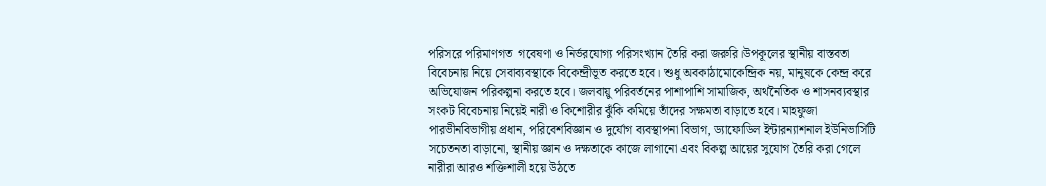পরিসরে পরিমাণগত  গবেষণা ও নির্ভরযোগ্য পরিসংখ্যান তৈরি করা জরুরি।উপকূলের স্থানীয় বাস্তবতা বিবেচনায় নিয়ে সেবাব্যবস্থাকে বিকেন্দ্রীভূত করতে হবে। শুধু অবকাঠামোকেন্দ্রিক নয়, মানুষকে কেন্দ্র করে অভিযোজন পরিকল্পনা করতে হবে। জলবায়ু পরিবর্তনের পাশাপাশি সামাজিক, অর্থনৈতিক ও শাসনব্যবস্থার সংকট বিবেচনায় নিয়েই নারী ও কিশোরীর ঝুঁকি কমিয়ে তাঁদের সক্ষমতা বাড়াতে হবে। মাহফুজা পারভীনবিভাগীয় প্রধান, পরিবেশবিজ্ঞান ও দুর্যোগ ব্যবস্থাপনা বিভাগ, ড্যাফোডিল ইন্টারন্যাশনাল ইউনিভার্সিটি সচেতনতা বাড়ানো, স্থানীয় জ্ঞান ও দক্ষতাকে কাজে লাগানো এবং বিকল্প আয়ের সুযোগ তৈরি করা গেলে নারীরা আরও শক্তিশালী হয়ে উঠতে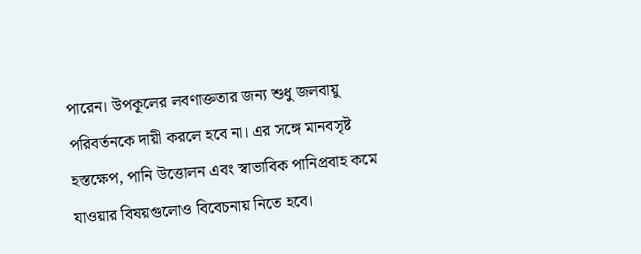পারেন। উপকূলের লবণাক্ততার জন্য শুধু জলবায়ু পরিবর্তনকে দায়ী করলে হবে না। এর সঙ্গে মানবসৃষ্ট হস্তক্ষেপ, পানি উত্তোলন এবং স্বাভাবিক পানিপ্রবাহ কমে যাওয়ার বিষয়গুলোও বিবেচনায় নিতে হবে।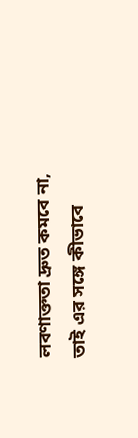লবণাক্ততা দ্রুত কমবে না, তাই এর সঙ্গে কীভাবে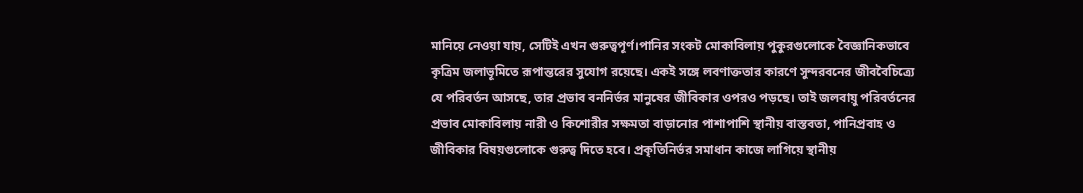মানিয়ে নেওয়া যায়, সেটিই এখন গুরুত্বপূর্ণ।পানির সংকট মোকাবিলায় পুকুরগুলোকে বৈজ্ঞানিকভাবে কৃত্রিম জলাভূমিতে রূপান্তরের সুযোগ রয়েছে। একই সঙ্গে লবণাক্ততার কারণে সুন্দরবনের জীববৈচিত্র্যে যে পরিবর্তন আসছে, তার প্রভাব বননির্ভর মানুষের জীবিকার ওপরও পড়ছে। তাই জলবায়ু পরিবর্তনের প্রভাব মোকাবিলায় নারী ও কিশোরীর সক্ষমতা বাড়ানোর পাশাপাশি স্থানীয় বাস্তবতা, পানিপ্রবাহ ও জীবিকার বিষয়গুলোকে গুরুত্ব দিতে হবে। প্রকৃতিনির্ভর সমাধান কাজে লাগিয়ে স্থানীয়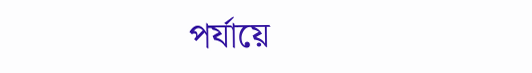পর্যায়ে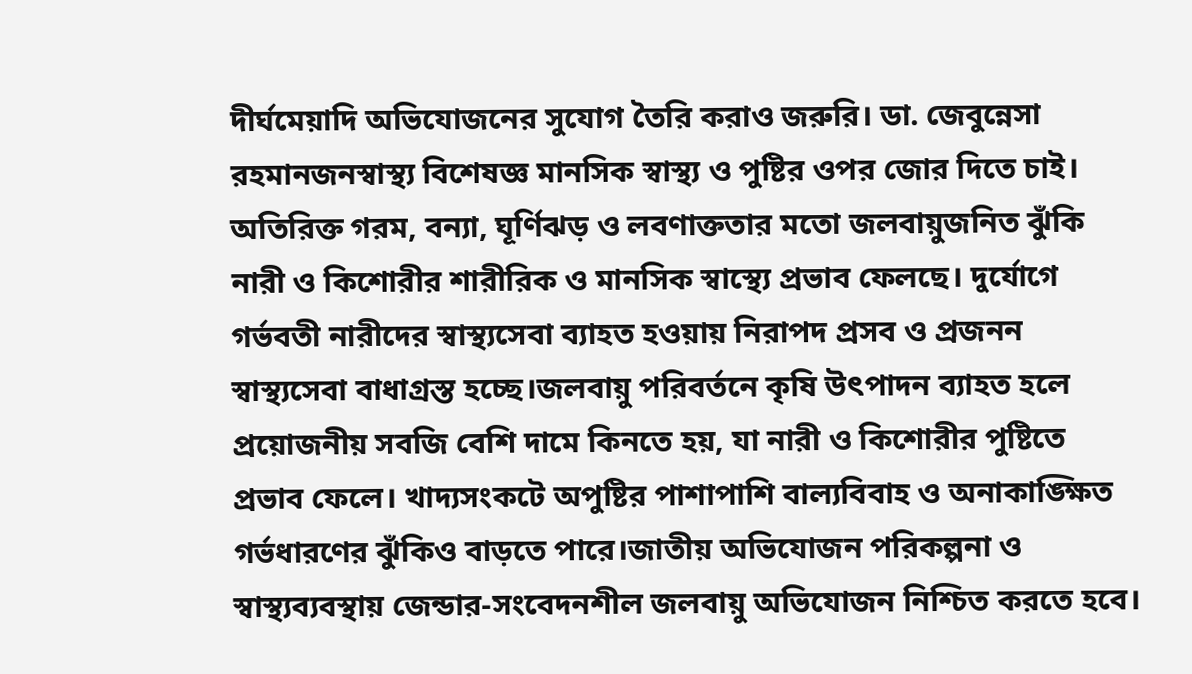দীর্ঘমেয়াদি অভিযোজনের সুযোগ তৈরি করাও জরুরি। ডা. জেবুন্নেসা রহমানজনস্বাস্থ্য বিশেষজ্ঞ মানসিক স্বাস্থ্য ও পুষ্টির ওপর জোর দিতে চাই। অতিরিক্ত গরম, বন্যা, ঘূর্ণিঝড় ও লবণাক্ততার মতো জলবায়ুজনিত ঝুঁকি নারী ও কিশোরীর শারীরিক ও মানসিক স্বাস্থ্যে প্রভাব ফেলছে। দুর্যোগে গর্ভবতী নারীদের স্বাস্থ্যসেবা ব্যাহত হওয়ায় নিরাপদ প্রসব ও প্রজনন স্বাস্থ্যসেবা বাধাগ্রস্ত হচ্ছে।জলবায়ু পরিবর্তনে কৃষি উৎপাদন ব্যাহত হলে প্রয়োজনীয় সবজি বেশি দামে কিনতে হয়, যা নারী ও কিশোরীর পুষ্টিতে প্রভাব ফেলে। খাদ্যসংকটে অপুষ্টির পাশাপাশি বাল্যবিবাহ ও অনাকাঙ্ক্ষিত গর্ভধারণের ঝুঁকিও বাড়তে পারে।জাতীয় অভিযোজন পরিকল্পনা ও স্বাস্থ্যব্যবস্থায় জেন্ডার-সংবেদনশীল জলবায়ু অভিযোজন নিশ্চিত করতে হবে।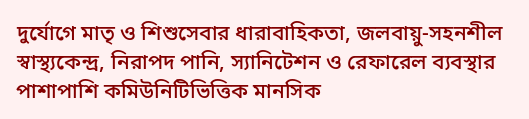দুর্যোগে মাতৃ ও শিশুসেবার ধারাবাহিকতা, জলবায়ু-সহনশীল স্বাস্থ্যকেন্দ্র, নিরাপদ পানি, স্যানিটেশন ও রেফারেল ব্যবস্থার পাশাপাশি কমিউনিটিভিত্তিক মানসিক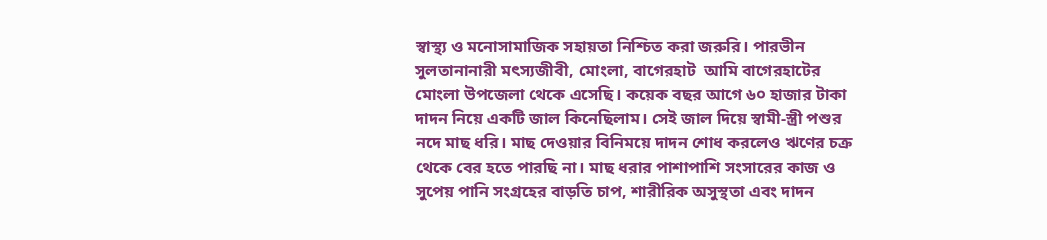স্বাস্থ্য ও মনোসামাজিক সহায়তা নিশ্চিত করা জরুরি। পারভীন সুলতানানারী মৎস্যজীবী, মোংলা, বাগেরহাট  আমি বাগেরহাটের মোংলা উপজেলা থেকে এসেছি। কয়েক বছর আগে ৬০ হাজার টাকা দাদন নিয়ে একটি জাল কিনেছিলাম। সেই জাল দিয়ে স্বামী-স্ত্রী পশুর নদে মাছ ধরি। মাছ দেওয়ার বিনিময়ে দাদন শোধ করলেও ঋণের চক্র থেকে বের হতে পারছি না। মাছ ধরার পাশাপাশি সংসারের কাজ ও সুপেয় পানি সংগ্রহের বাড়তি চাপ, শারীরিক অসুস্থতা এবং দাদন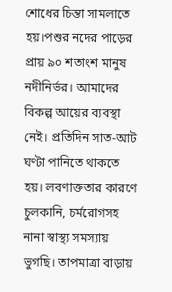শোধের চিন্তা সামলাতে হয়।পশুর নদের পাড়ের প্রায় ৯০ শতাংশ মানুষ নদীনির্ভর। আমাদের বিকল্প আয়ের ব্যবস্থা নেই। প্রতিদিন সাত-আট ঘণ্টা পানিতে থাকতে হয়। লবণাক্ততার কারণে চুলকানি, চর্মরোগসহ নানা স্বাস্থ্য সমস্যায় ভুগছি। তাপমাত্রা বাড়ায়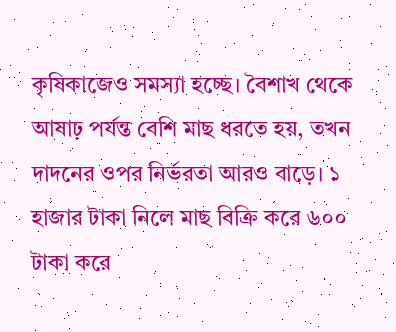কৃষিকাজেও সমস্যা হচ্ছে। বৈশাখ থেকে আষাঢ় পর্যন্ত বেশি মাছ ধরতে হয়, তখন দাদনের ওপর নির্ভরতা আরও বাড়ে। ১ হাজার টাকা নিলে মাছ বিক্রি করে ৬০০ টাকা করে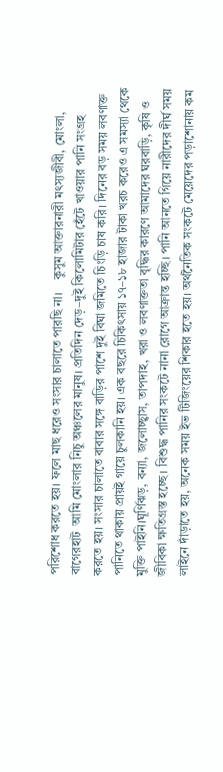পরিশোধ করতে হয়। ফলে মাছ ধরেও সংসার চালাতে পারছি না।    কুসুম আক্তারনারী মৎস্যজীবী, মোংলা, বাগেরহাট  আমি মোংলার নিচু অঞ্চলের মানুষ। প্রতিদিন দেড়–দুই কিলোমিটার হেঁটে খাওয়ার পানি সংগ্রহ করতে হয়। সংসার চালাতে বাবার সঙ্গে বাড়ির পাশে দুই বিঘা জমিতে চিংড়ি চাষ করি। দিনের বড় সময় লবণাক্ত পানিতে থাকায় প্রায়ই গায়ে চুলকানি হয়। এক বছরে চিকিৎসায় ১৭–১৮ হাজার টাকা খরচ করেও এ সমস্যা থেকে মুক্তি পাইনি।ঘূর্ণিঝড়, বন্যা, জলোচ্ছ্বাস, তাপদাহ, খরা ও লবণাক্ততা বৃদ্ধির কারণে আমাদের ঘরবাড়ি, কৃষি ও জীবিকা ক্ষতিগ্রস্ত হচ্ছে। বিশুদ্ধ পানির সংকটে নানা রোগে আক্রান্ত হচ্ছি। পানি আনতে গিয়ে নারীদের দীর্ঘ সময় লাইনে দাঁড়াতে হয়, অনেক সময় ইভ টিজিংয়ের শিকার হতে হয়। অর্থনৈতিক সংকটে মেয়েদের পড়াশোনায় কম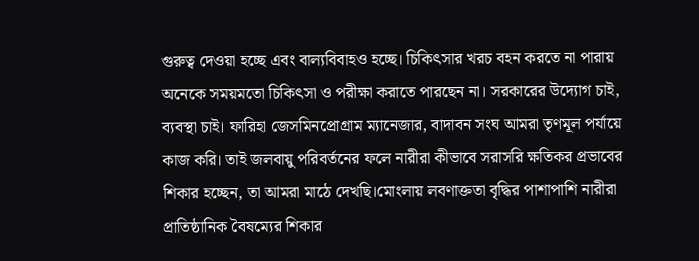গুরুত্ব দেওয়া হচ্ছে এবং বাল্যবিবাহও হচ্ছে। চিকিৎসার খরচ বহন করতে না পারায় অনেকে সময়মতো চিকিৎসা ও পরীক্ষা করাতে পারছেন না। সরকারের উদ্যোগ চাই, ব্যবস্থা চাই। ফারিহা জেসমিনপ্রোগ্রাম ম্যানেজার, বাদাবন সংঘ আমরা তৃণমূল পর্যায়ে কাজ করি। তাই জলবায়ু পরিবর্তনের ফলে নারীরা কীভাবে সরাসরি ক্ষতিকর প্রভাবের শিকার হচ্ছেন, তা আমরা মাঠে দেখছি।মোংলায় লবণাক্ততা বৃদ্ধির পাশাপাশি নারীরা প্রাতিষ্ঠানিক বৈষম্যের শিকার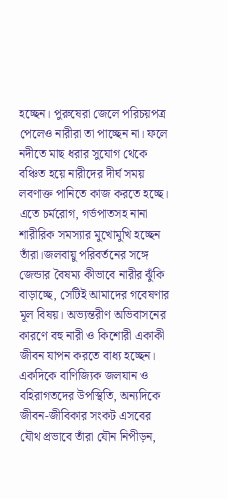হচ্ছেন। পুরুষেরা জেলে পরিচয়পত্র পেলেও নারীরা তা পাচ্ছেন না। ফলে নদীতে মাছ ধরার সুযোগ থেকে বঞ্চিত হয়ে নারীদের দীর্ঘ সময় লবণাক্ত পানিতে কাজ করতে হচ্ছে। এতে চর্মরোগ, গর্ভপাতসহ নানা শারীরিক সমস্যার মুখোমুখি হচ্ছেন তাঁরা।জলবায়ু পরিবর্তনের সঙ্গে জেন্ডার বৈষম্য কীভাবে নারীর ঝুঁকি বাড়াচ্ছে, সেটিই আমাদের গবেষণার মূল বিষয়। অভ্যন্তরীণ অভিবাসনের কারণে বহু নারী ও কিশোরী একাকী জীবন যাপন করতে বাধ্য হচ্ছেন। একদিকে বাণিজ্যিক জলযান ও বহিরাগতদের উপস্থিতি, অন্যদিকে জীবন-জীবিকার সংকট এসবের যৌথ প্রভাবে তাঁরা যৌন নিপীড়ন,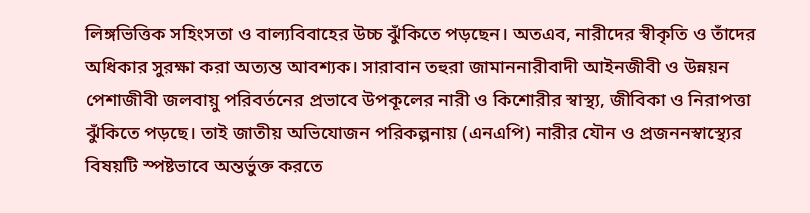লিঙ্গভিত্তিক সহিংসতা ও বাল্যবিবাহের উচ্চ ঝুঁকিতে পড়ছেন। অতএব, নারীদের স্বীকৃতি ও তাঁদের অধিকার সুরক্ষা করা অত্যন্ত আবশ্যক। সারাবান তহুরা জামাননারীবাদী আইনজীবী ও উন্নয়ন পেশাজীবী জলবায়ু পরিবর্তনের প্রভাবে উপকূলের নারী ও কিশোরীর স্বাস্থ্য, জীবিকা ও নিরাপত্তা ঝুঁকিতে পড়ছে। তাই জাতীয় অভিযোজন পরিকল্পনায় (এনএপি) নারীর যৌন ও প্রজননস্বাস্থ্যের বিষয়টি স্পষ্টভাবে অন্তর্ভুক্ত করতে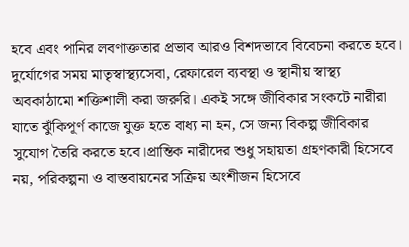হবে এবং পানির লবণাক্ততার প্রভাব আরও বিশদভাবে বিবেচনা করতে হবে। দুর্যোগের সময় মাতৃস্বাস্থ্যসেবা, রেফারেল ব্যবস্থা ও স্থানীয় স্বাস্থ্য অবকাঠামো শক্তিশালী করা জরুরি। একই সঙ্গে জীবিকার সংকটে নারীরা যাতে ঝুঁকিপূর্ণ কাজে যুক্ত হতে বাধ্য না হন, সে জন্য বিকল্প জীবিকার সুযোগ তৈরি করতে হবে।প্রান্তিক নারীদের শুধু সহায়তা গ্রহণকারী হিসেবে নয়, পরিকল্পনা ও বাস্তবায়নের সক্রিয় অংশীজন হিসেবে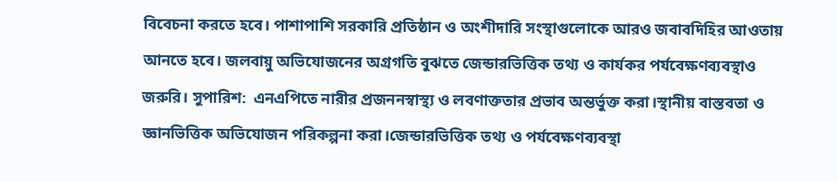বিবেচনা করতে হবে। পাশাপাশি সরকারি প্রতিষ্ঠান ও অংশীদারি সংস্থাগুলোকে আরও জবাবদিহির আওতায় আনতে হবে। জলবায়ু অভিযোজনের অগ্রগতি বুঝতে জেন্ডারভিত্তিক তথ্য ও কার্যকর পর্যবেক্ষণব্যবস্থাও জরুরি। সুপারিশ:  এনএপিতে নারীর প্রজননস্বাস্থ্য ও লবণাক্ততার প্রভাব অন্তর্ভুক্ত করা।স্থানীয় বাস্তবতা ও জ্ঞানভিত্তিক অভিযোজন পরিকল্পনা করা।জেন্ডারভিত্তিক তথ্য ও পর্যবেক্ষণব্যবস্থা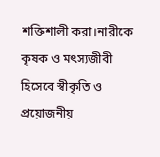শক্তিশালী করা।নারীকে কৃষক ও মৎস্যজীবী হিসেবে স্বীকৃতি ও প্রয়োজনীয়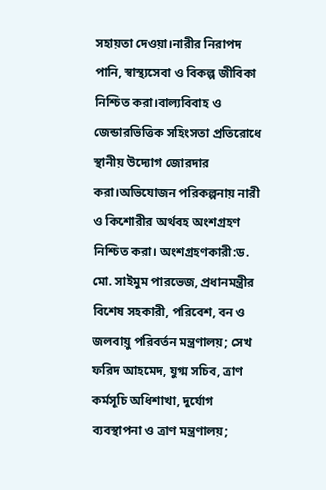সহায়তা দেওয়া।নারীর নিরাপদ পানি, স্বাস্থ্যসেবা ও বিকল্প জীবিকা নিশ্চিত করা।বাল্যবিবাহ ও জেন্ডারভিত্তিক সহিংসতা প্রতিরোধে স্থানীয় উদ্যোগ জোরদার করা।অভিযোজন পরিকল্পনায় নারী ও কিশোরীর অর্থবহ অংশগ্রহণ নিশ্চিত করা। অংশগ্রহণকারী:ড. মো. সাইমুম পারভেজ, প্রধানমন্ত্রীর বিশেষ সহকারী, পরিবেশ, বন ও জলবায়ু পরিবর্তন মন্ত্রণালয়; সেখ ফরিদ আহমেদ, যুগ্ম সচিব, ত্রাণ কর্মসূচি অধিশাখা, দুর্যোগ ব্যবস্থাপনা ও ত্রাণ মন্ত্রণালয়;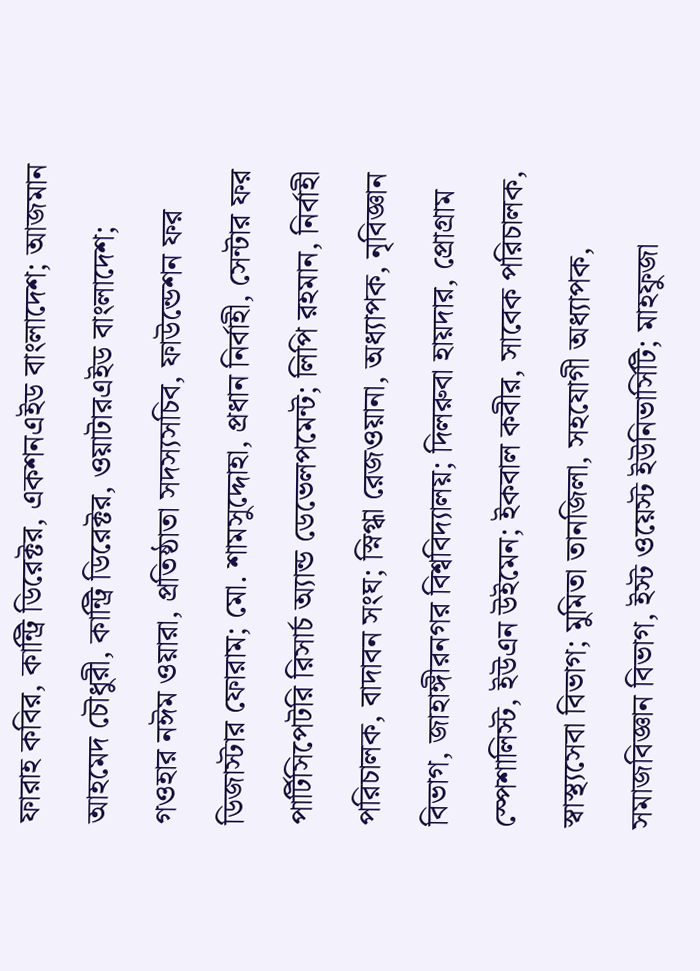ফারাহ কবির, কান্ট্রি ডিরেক্টর, একশনএইড বাংলাদেশ; আজমান আহমেদ চৌধুরী, কান্ট্রি ডিরেক্টর, ওয়াটারএইড বাংলাদেশ; গওহার নঈম ওয়ারা, প্রতিষ্ঠাতা সদস্যসচিব, ফাউন্ডেশন ফর ডিজাস্টার ফোরাম; মো. শামসুদ্দোহা, প্রধান নির্বাহী, সেন্টার ফর পার্টিসিপেটরি রিসার্চ অ্যান্ড ডেভেলপমেন্ট; লিপি রহমান, নির্বাহী পরিচালক, বাদাবন সংঘ; স্নিগ্ধা রেজওয়ানা, অধ্যাপক, নৃবিজ্ঞান বিভাগ, জাহাঙ্গীরনগর বিশ্ববিদ্যালয়; দিলরুবা হায়দার, প্রোগ্রাম স্পেশালিস্ট, ইউএন উইমেন; ইকবাল কবীর, সাবেক পরিচালক, স্বাস্থ্যসেবা বিভাগ; মুমিতা তানজিলা, সহযোগী অধ্যাপক, সমাজবিজ্ঞান বিভাগ, ইস্ট ওয়েস্ট ইউনিভার্সিটি; মাহফুজা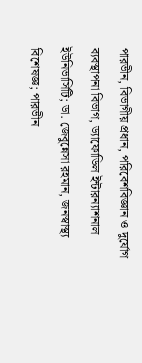পারভীন, বিভাগীয় প্রধান, পরিবেশবিজ্ঞান ও দুর্যোগ ব্যবস্থাপনা বিভাগ, ড্যাফোডিল ইন্টারন্যাশনাল ইউনিভার্সিটি; ডা. জেবুন্নেসা রহমান, জনস্বাস্থ্য বিশেষজ্ঞ; পারভীন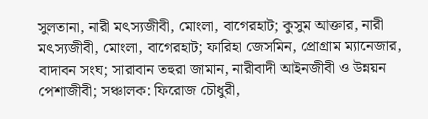সুলতানা, নারী মৎস্যজীবী, মোংলা, বাগেরহাট; কুসুম আক্তার, নারী মৎস্যজীবী, মোংলা, বাগেরহাট; ফারিহা জেসমিন, প্রোগ্রাম ম্যানেজার, বাদাবন সংঘ; সারাবান তহুরা জামান, নারীবাদী আইনজীবী ও উন্নয়ন পেশাজীবী; সঞ্চালক: ফিরোজ চৌধুরী,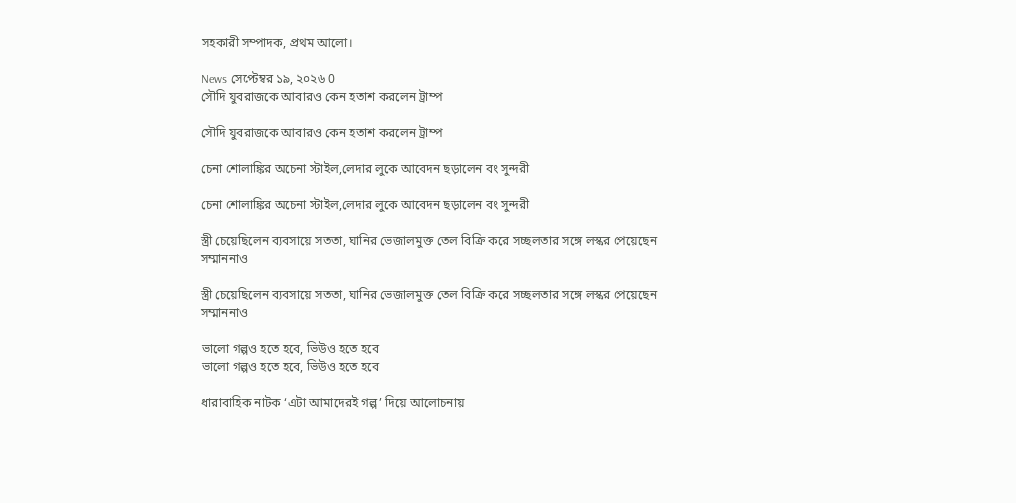সহকারী সম্পাদক, প্রথম আলো।

News সেপ্টেম্বর ১৯, ২০২৬ 0
সৌদি যুবরাজকে আবারও কেন হতাশ করলেন ট্রাম্প

সৌদি যুবরাজকে আবারও কেন হতাশ করলেন ট্রাম্প

চেনা শোলাঙ্কির অচেনা স্টাইল,লেদার লুকে আবেদন ছড়ালেন বং সুন্দরী

চেনা শোলাঙ্কির অচেনা স্টাইল,লেদার লুকে আবেদন ছড়ালেন বং সুন্দরী

স্ত্রী চেয়েছিলেন ব্যবসায়ে সততা, ঘানির ভেজালমুক্ত তেল বিক্রি করে সচ্ছলতার সঙ্গে লস্কর পেয়েছেন সম্মাননাও

স্ত্রী চেয়েছিলেন ব্যবসায়ে সততা, ঘানির ভেজালমুক্ত তেল বিক্রি করে সচ্ছলতার সঙ্গে লস্কর পেয়েছেন সম্মাননাও

ভালো গল্পও হতে হবে, ভিউও হতে হবে
ভালো গল্পও হতে হবে, ভিউও হতে হবে

ধারাবাহিক নাটক ‘এটা আমাদেরই গল্প’ দিয়ে আলোচনায়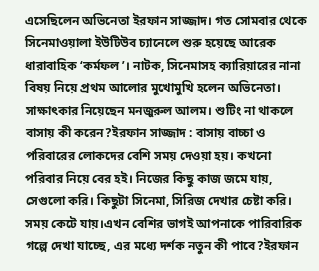এসেছিলেন অভিনেতা ইরফান সাজ্জাদ। গত সোমবার থেকে সিনেমাওয়ালা ইউটিউব চ্যানেলে শুরু হয়েছে আরেক ধারাবাহিক ‘কর্মফল’। নাটক, সিনেমাসহ ক্যারিয়ারের নানা বিষয় নিয়ে প্রথম আলোর মুখোমুখি হলেন অভিনেতা। সাক্ষাৎকার নিয়েছেন মনজুরুল আলম। শুটিং না থাকলে বাসায় কী করেন?ইরফান সাজ্জাদ : বাসায় বাচ্চা ও পরিবারের লোকদের বেশি সময় দেওয়া হয়। কখনো পরিবার নিয়ে বের হই। নিজের কিছু কাজ জমে যায়, সেগুলো করি। কিছুটা সিনেমা, সিরিজ দেখার চেষ্টা করি। সময় কেটে যায়।এখন বেশির ভাগই আপনাকে পারিবারিক গল্পে দেখা যাচ্ছে, এর মধ্যে দর্শক নতুন কী পাবে?ইরফান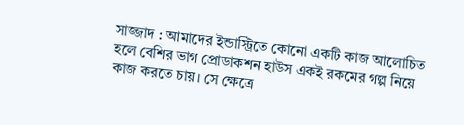সাজ্জাদ : আমাদের ইন্ডাস্ট্রিতে কোনো একটি কাজ আলোচিত হলে বেশির ভাগ প্রোডাকশন হাউস একই রকমের গল্প নিয়ে কাজ করতে চায়। সে ক্ষেত্রে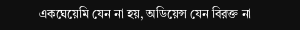একঘেয়েমি যেন না হয়, অডিয়েন্স যেন বিরক্ত না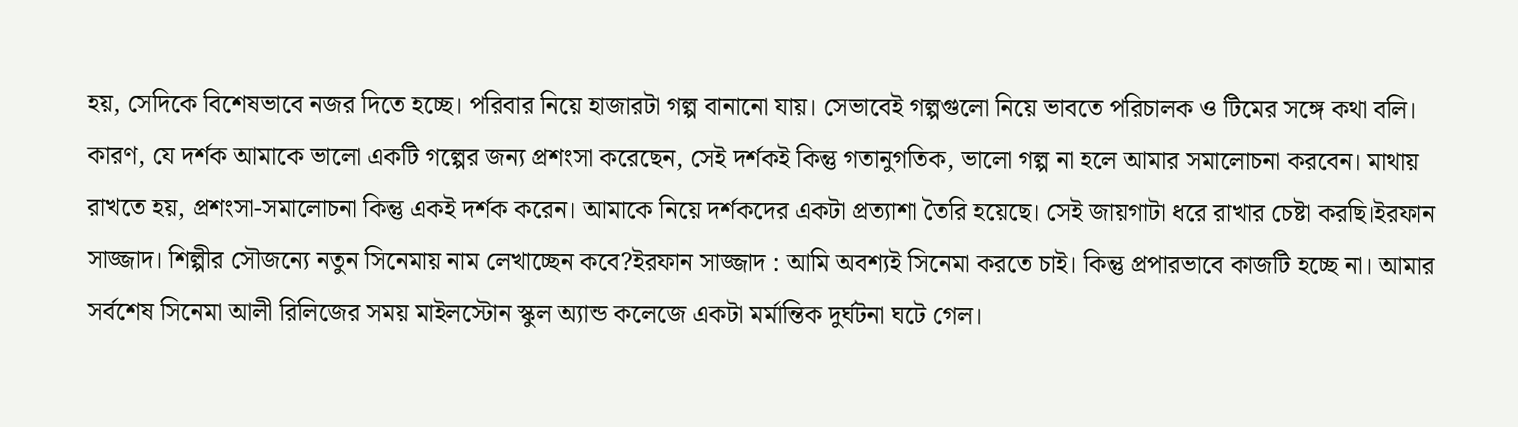হয়, সেদিকে বিশেষভাবে নজর দিতে হচ্ছে। পরিবার নিয়ে হাজারটা গল্প বানানো যায়। সেভাবেই গল্পগুলো নিয়ে ভাবতে পরিচালক ও টিমের সঙ্গে কথা বলি। কারণ, যে দর্শক আমাকে ভালো একটি গল্পের জন্য প্রশংসা করেছেন, সেই দর্শকই কিন্তু গতানুগতিক, ভালো গল্প না হলে আমার সমালোচনা করবেন। মাথায় রাখতে হয়, প্রশংসা-সমালোচনা কিন্তু একই দর্শক করেন। আমাকে নিয়ে দর্শকদের একটা প্রত্যাশা তৈরি হয়েছে। সেই জায়গাটা ধরে রাখার চেষ্টা করছি।ইরফান সাজ্জাদ। শিল্পীর সৌজন্যে নতুন সিনেমায় নাম লেখাচ্ছেন কবে?ইরফান সাজ্জাদ : আমি অবশ্যই সিনেমা করতে চাই। কিন্তু প্রপারভাবে কাজটি হচ্ছে না। আমার সর্বশেষ সিনেমা আলী রিলিজের সময় মাইলস্টোন স্কুল অ্যান্ড কলেজে একটা মর্মান্তিক দুর্ঘটনা ঘটে গেল।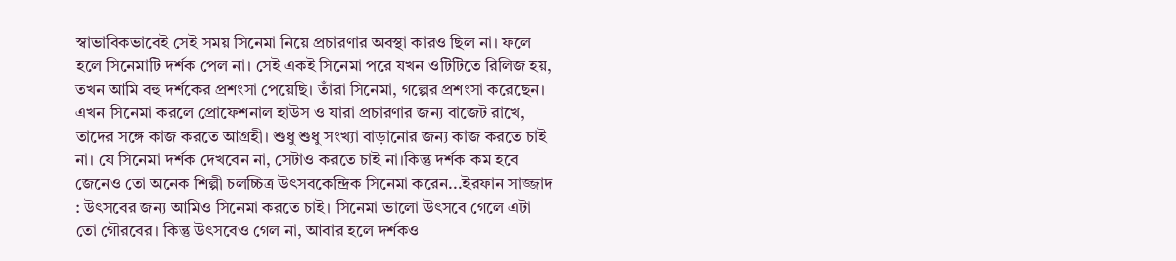স্বাভাবিকভাবেই সেই সময় সিনেমা নিয়ে প্রচারণার অবস্থা কারও ছিল না। ফলে হলে সিনেমাটি দর্শক পেল না। সেই একই সিনেমা পরে যখন ওটিটিতে রিলিজ হয়, তখন আমি বহু দর্শকের প্রশংসা পেয়েছি। তাঁরা সিনেমা, গল্পের প্রশংসা করেছেন। এখন সিনেমা করলে প্রোফেশনাল হাউস ও যারা প্রচারণার জন্য বাজেট রাখে, তাদের সঙ্গে কাজ করতে আগ্রহী। শুধু শুধু সংখ্যা বাড়ানোর জন্য কাজ করতে চাই না। যে সিনেমা দর্শক দেখবেন না, সেটাও করতে চাই না।কিন্তু দর্শক কম হবে জেনেও তো অনেক শিল্পী চলচ্চিত্র উৎসবকেন্দ্রিক সিনেমা করেন...ইরফান সাজ্জাদ : উৎসবের জন্য আমিও সিনেমা করতে চাই। সিনেমা ভালো উৎসবে গেলে এটা তো গৌরবের। কিন্তু উৎসবেও গেল না, আবার হলে দর্শকও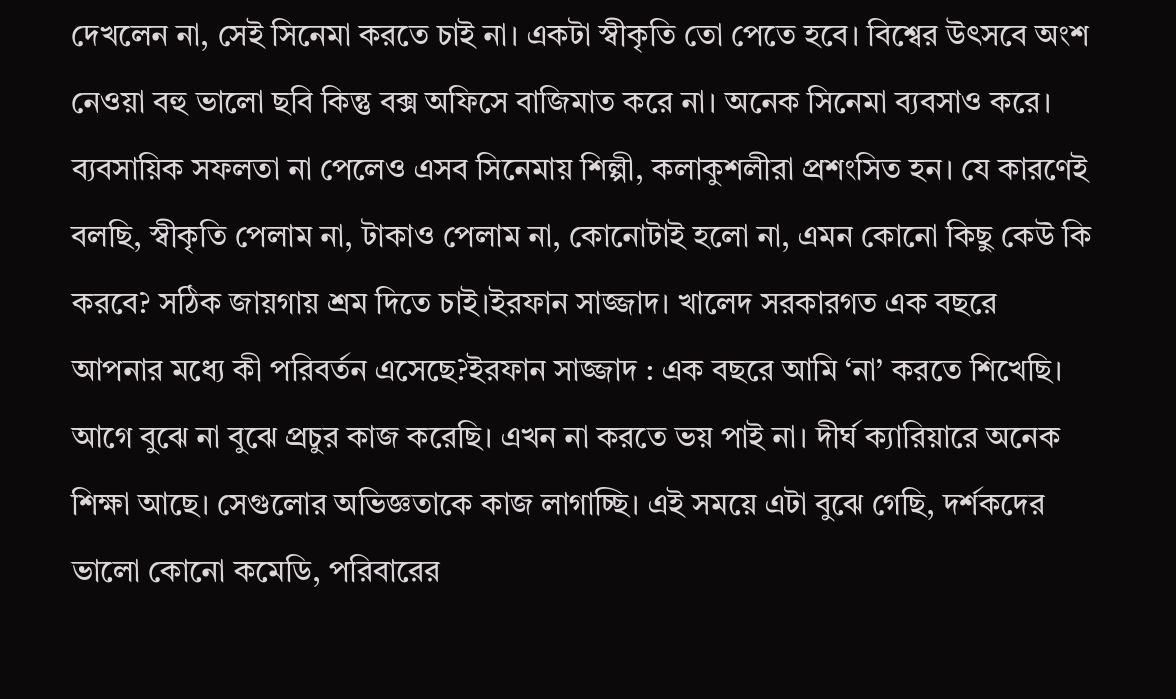দেখলেন না, সেই সিনেমা করতে চাই না। একটা স্বীকৃতি তো পেতে হবে। বিশ্বের উৎসবে অংশ নেওয়া বহু ভালো ছবি কিন্তু বক্স অফিসে বাজিমাত করে না। অনেক সিনেমা ব্যবসাও করে। ব্যবসায়িক সফলতা না পেলেও এসব সিনেমায় শিল্পী, কলাকুশলীরা প্রশংসিত হন। যে কারণেই বলছি, স্বীকৃতি পেলাম না, টাকাও পেলাম না, কোনোটাই হলো না, এমন কোনো কিছু কেউ কি করবে? সঠিক জায়গায় শ্রম দিতে চাই।ইরফান সাজ্জাদ। খালেদ সরকারগত এক বছরে আপনার মধ্যে কী পরিবর্তন এসেছে?ইরফান সাজ্জাদ : এক বছরে আমি ‘না’ করতে শিখেছি। আগে বুঝে না বুঝে প্রচুর কাজ করেছি। এখন না করতে ভয় পাই না। দীর্ঘ ক্যারিয়ারে অনেক শিক্ষা আছে। সেগুলোর অভিজ্ঞতাকে কাজ লাগাচ্ছি। এই সময়ে এটা বুঝে গেছি, দর্শকদের ভালো কোনো কমেডি, পরিবারের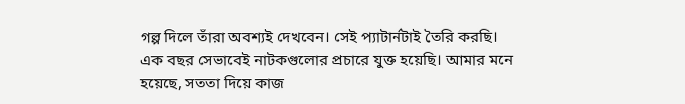গল্প দিলে তাঁরা অবশ্যই দেখবেন। সেই প্যাটার্নটাই তৈরি করছি। এক বছর সেভাবেই নাটকগুলোর প্রচারে যুক্ত হয়েছি। আমার মনে হয়েছে, সততা দিয়ে কাজ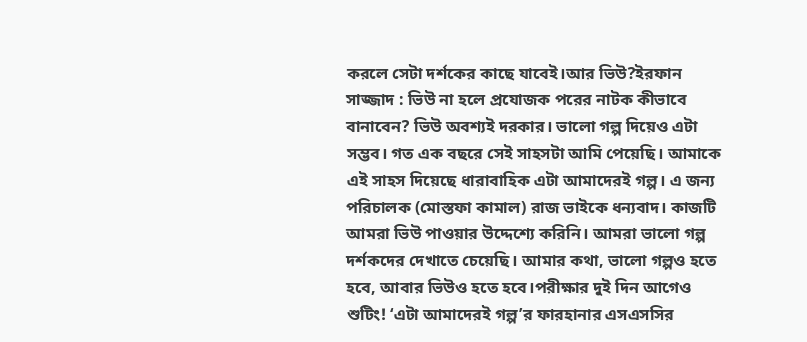করলে সেটা দর্শকের কাছে যাবেই।আর ভিউ?ইরফান সাজ্জাদ : ভিউ না হলে প্রযোজক পরের নাটক কীভাবে বানাবেন? ভিউ অবশ্যই দরকার। ভালো গল্প দিয়েও এটা সম্ভব। গত এক বছরে সেই সাহসটা আমি পেয়েছি। আমাকে এই সাহস দিয়েছে ধারাবাহিক এটা আমাদেরই গল্প। এ জন্য পরিচালক (মোস্তফা কামাল) রাজ ভাইকে ধন্যবাদ। কাজটি আমরা ভিউ পাওয়ার উদ্দেশ্যে করিনি। আমরা ভালো গল্প দর্শকদের দেখাতে চেয়েছি। আমার কথা, ভালো গল্পও হতে হবে, আবার ভিউও হতে হবে।পরীক্ষার দুই দিন আগেও শুটিং! ‘এটা আমাদেরই গল্প’র ফারহানার এসএসসির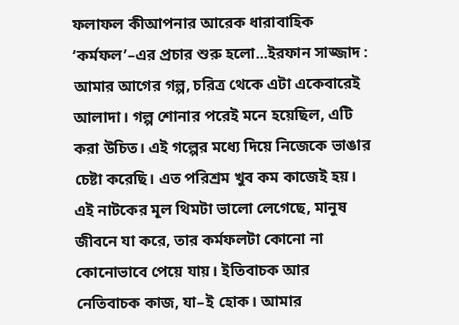ফলাফল কীআপনার আরেক ধারাবাহিক ‘কর্মফল’–এর প্রচার শুরু হলো...ইরফান সাজ্জাদ : আমার আগের গল্প, চরিত্র থেকে এটা একেবারেই আলাদা। গল্প শোনার পরেই মনে হয়েছিল, এটি করা উচিত। এই গল্পের মধ্যে দিয়ে নিজেকে ভাঙার চেষ্টা করেছি। এত পরিশ্রম খুব কম কাজেই হয়। এই নাটকের মূল থিমটা ভালো লেগেছে, মানুষ জীবনে যা করে, তার কর্মফলটা কোনো না কোনোভাবে পেয়ে যায়। ইতিবাচক আর নেতিবাচক কাজ, যা–ই হোক। আমার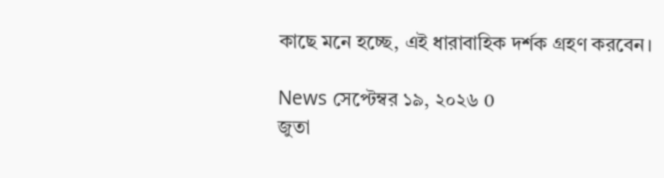কাছে মনে হচ্ছে, এই ধারাবাহিক দর্শক গ্রহণ করবেন।

News সেপ্টেম্বর ১৯, ২০২৬ 0
জুতা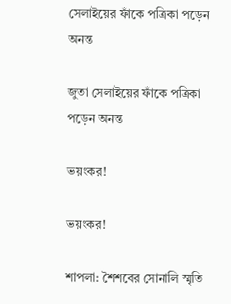সেলাইয়ের ফাঁকে পত্রিকা পড়েন অনন্ত

জুতা সেলাইয়ের ফাঁকে পত্রিকা পড়েন অনন্ত

ভয়ংকর!

ভয়ংকর!

শাপলা: শৈশবের সোনালি স্মৃতি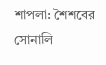শাপলা: শৈশবের সোনালি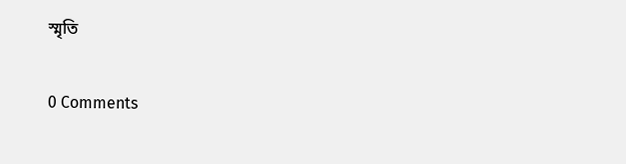স্মৃতি

0 Comments